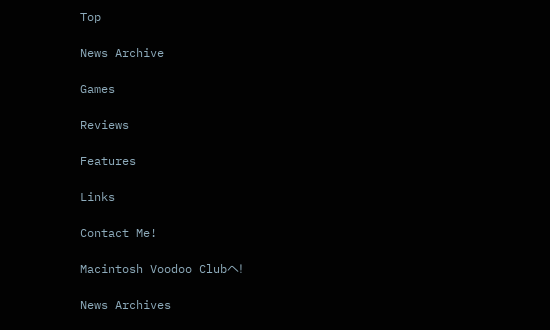Top

News Archive

Games

Reviews

Features

Links

Contact Me!

Macintosh Voodoo Clubへ!

News Archives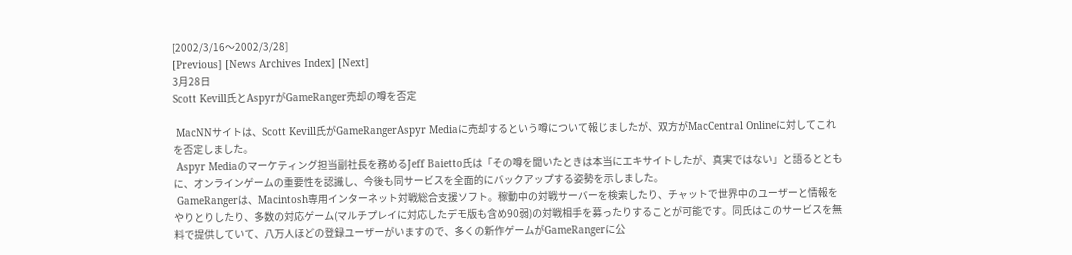[2002/3/16〜2002/3/28]
[Previous] [News Archives Index] [Next]
3月28日
Scott Kevill氏とAspyrがGameRanger売却の噂を否定

 MacNNサイトは、Scott Kevill氏がGameRangerAspyr Mediaに売却するという噂について報じましたが、双方がMacCentral Onlineに対してこれを否定しました。
 Aspyr Mediaのマーケティング担当副社長を務めるJeff Baietto氏は「その噂を聞いたときは本当にエキサイトしたが、真実ではない」と語るとともに、オンラインゲームの重要性を認識し、今後も同サービスを全面的にバックアップする姿勢を示しました。
 GameRangerは、Macintosh専用インターネット対戦総合支援ソフト。稼動中の対戦サーバーを検索したり、チャットで世界中のユーザーと情報をやりとりしたり、多数の対応ゲーム(マルチプレイに対応したデモ版も含め90弱)の対戦相手を募ったりすることが可能です。同氏はこのサービスを無料で提供していて、八万人ほどの登録ユーザーがいますので、多くの新作ゲームがGameRangerに公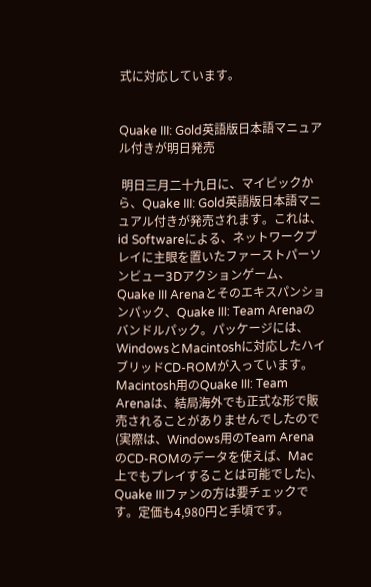式に対応しています。


Quake III: Gold英語版日本語マニュアル付きが明日発売

 明日三月二十九日に、マイピックから、Quake III: Gold英語版日本語マニュアル付きが発売されます。これは、id Softwareによる、ネットワークプレイに主眼を置いたファーストパーソンビュー3Dアクションゲーム、Quake III Arenaとそのエキスパンションパック、Quake III: Team Arenaのバンドルパック。パッケージには、WindowsとMacintoshに対応したハイブリッドCD-ROMが入っています。Macintosh用のQuake III: Team Arenaは、結局海外でも正式な形で販売されることがありませんでしたので(実際は、Windows用のTeam ArenaのCD-ROMのデータを使えば、Mac上でもプレイすることは可能でした)、Quake IIIファンの方は要チェックです。定価も4,980円と手頃です。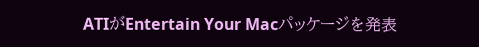ATIがEntertain Your Macパッケージを発表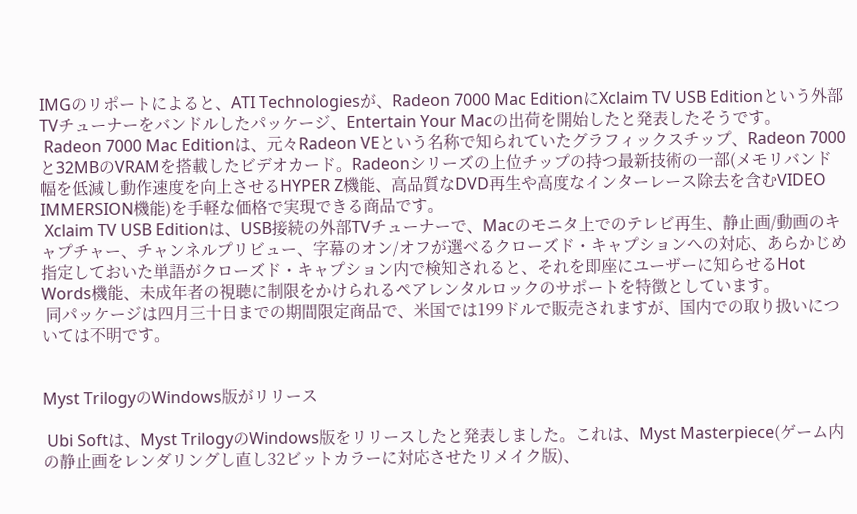IMGのリポートによると、ATI Technologiesが、Radeon 7000 Mac EditionにXclaim TV USB Editionという外部TVチューナーをバンドルしたパッケージ、Entertain Your Macの出荷を開始したと発表したそうです。
 Radeon 7000 Mac Editionは、元々Radeon VEという名称で知られていたグラフィックスチップ、Radeon 7000と32MBのVRAMを搭載したビデオカード。Radeonシリーズの上位チップの持つ最新技術の一部(メモリバンド幅を低減し動作速度を向上させるHYPER Z機能、高品質なDVD再生や高度なインターレース除去を含むVIDEO IMMERSION機能)を手軽な価格で実現できる商品です。
 Xclaim TV USB Editionは、USB接続の外部TVチューナーで、Macのモニタ上でのテレビ再生、静止画/動画のキャプチャー、チャンネルプリビュー、字幕のオン/オフが選べるクローズド・キャプションへの対応、あらかじめ指定しておいた単語がクローズド・キャプション内で検知されると、それを即座にユーザーに知らせるHot Words機能、未成年者の視聴に制限をかけられるペアレンタルロックのサポートを特徴としています。
 同パッケージは四月三十日までの期間限定商品で、米国では199ドルで販売されますが、国内での取り扱いについては不明です。


Myst TrilogyのWindows版がリリース

 Ubi Softは、Myst TrilogyのWindows版をリリースしたと発表しました。これは、Myst Masterpiece(ゲーム内の静止画をレンダリングし直し32ビットカラーに対応させたリメイク版)、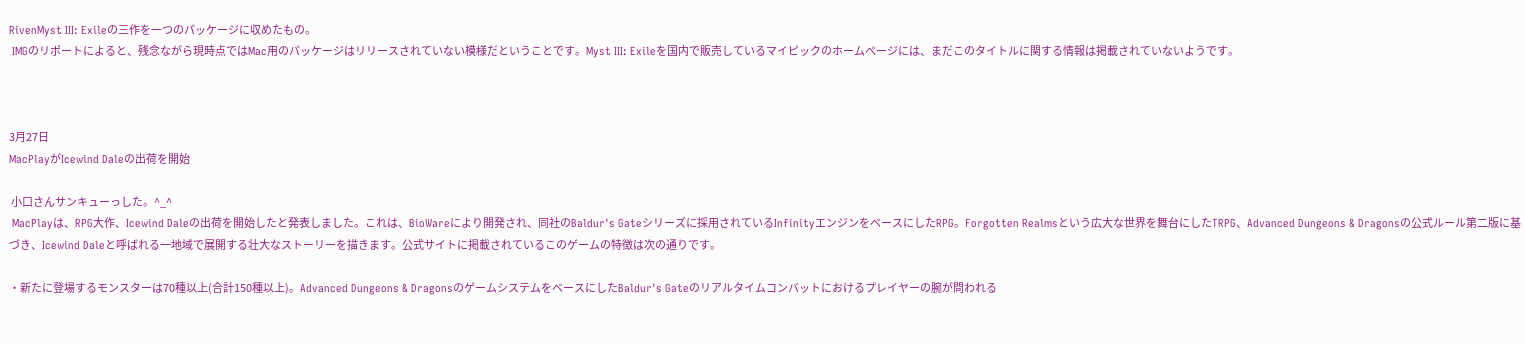RivenMyst III: Exileの三作を一つのパッケージに収めたもの。
 IMGのリポートによると、残念ながら現時点ではMac用のパッケージはリリースされていない模様だということです。Myst III: Exileを国内で販売しているマイピックのホームページには、まだこのタイトルに関する情報は掲載されていないようです。



3月27日
MacPlayがIcewind Daleの出荷を開始

 小口さんサンキューっした。^_^
 MacPlayは、RPG大作、Icewind Daleの出荷を開始したと発表しました。これは、BioWareにより開発され、同社のBaldur's Gateシリーズに採用されているInfinityエンジンをベースにしたRPG。Forgotten Realmsという広大な世界を舞台にしたTRPG、Advanced Dungeons & Dragonsの公式ルール第二版に基づき、Icewind Daleと呼ばれる一地域で展開する壮大なストーリーを描きます。公式サイトに掲載されているこのゲームの特徴は次の通りです。

・新たに登場するモンスターは70種以上(合計150種以上)。Advanced Dungeons & DragonsのゲームシステムをベースにしたBaldur's Gateのリアルタイムコンバットにおけるプレイヤーの腕が問われる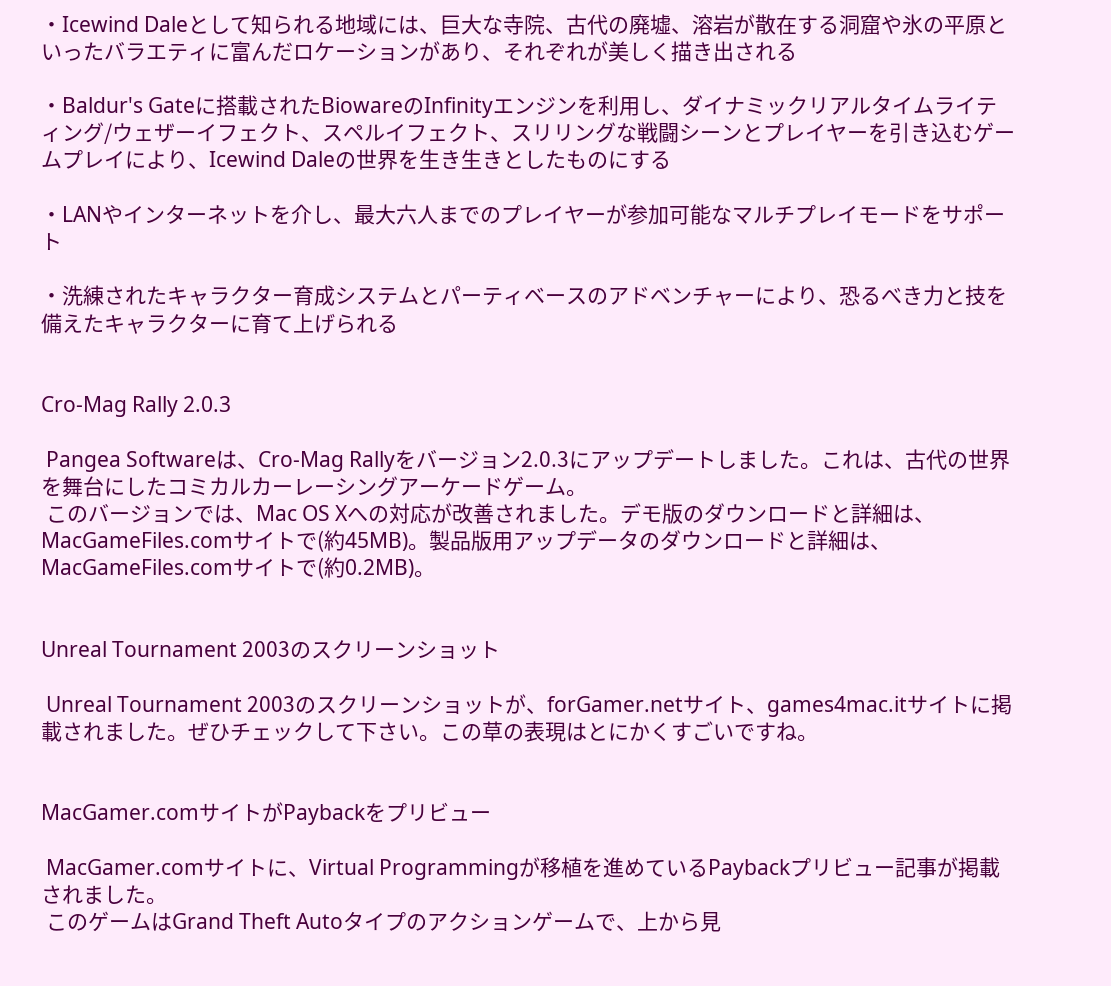・Icewind Daleとして知られる地域には、巨大な寺院、古代の廃墟、溶岩が散在する洞窟や氷の平原といったバラエティに富んだロケーションがあり、それぞれが美しく描き出される

・Baldur's Gateに搭載されたBiowareのInfinityエンジンを利用し、ダイナミックリアルタイムライティング/ウェザーイフェクト、スペルイフェクト、スリリングな戦闘シーンとプレイヤーを引き込むゲームプレイにより、Icewind Daleの世界を生き生きとしたものにする

・LANやインターネットを介し、最大六人までのプレイヤーが参加可能なマルチプレイモードをサポート

・洗練されたキャラクター育成システムとパーティベースのアドベンチャーにより、恐るべき力と技を備えたキャラクターに育て上げられる


Cro-Mag Rally 2.0.3

 Pangea Softwareは、Cro-Mag Rallyをバージョン2.0.3にアップデートしました。これは、古代の世界を舞台にしたコミカルカーレーシングアーケードゲーム。
 このバージョンでは、Mac OS Xへの対応が改善されました。デモ版のダウンロードと詳細は、MacGameFiles.comサイトで(約45MB)。製品版用アップデータのダウンロードと詳細は、MacGameFiles.comサイトで(約0.2MB)。


Unreal Tournament 2003のスクリーンショット

 Unreal Tournament 2003のスクリーンショットが、forGamer.netサイト、games4mac.itサイトに掲載されました。ぜひチェックして下さい。この草の表現はとにかくすごいですね。


MacGamer.comサイトがPaybackをプリビュー

 MacGamer.comサイトに、Virtual Programmingが移植を進めているPaybackプリビュー記事が掲載されました。
 このゲームはGrand Theft Autoタイプのアクションゲームで、上から見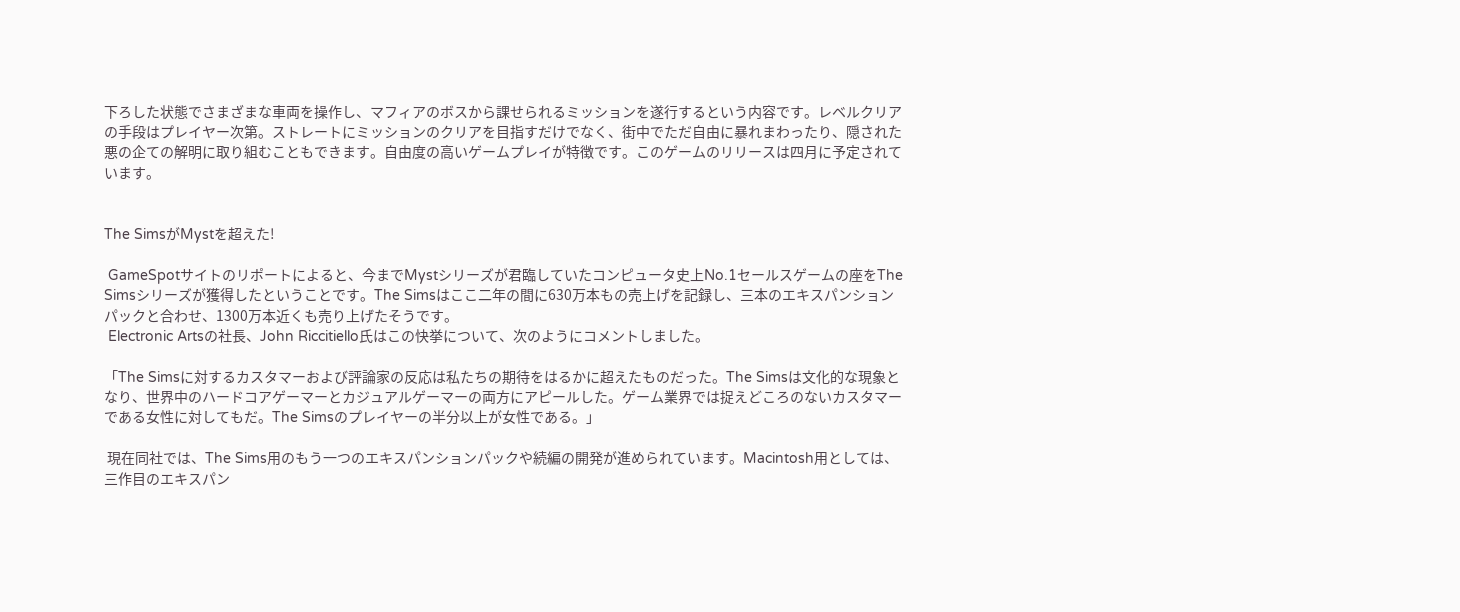下ろした状態でさまざまな車両を操作し、マフィアのボスから課せられるミッションを遂行するという内容です。レベルクリアの手段はプレイヤー次第。ストレートにミッションのクリアを目指すだけでなく、街中でただ自由に暴れまわったり、隠された悪の企ての解明に取り組むこともできます。自由度の高いゲームプレイが特徴です。このゲームのリリースは四月に予定されています。


The SimsがMystを超えた!

 GameSpotサイトのリポートによると、今までMystシリーズが君臨していたコンピュータ史上No.1セールスゲームの座をThe Simsシリーズが獲得したということです。The Simsはここ二年の間に630万本もの売上げを記録し、三本のエキスパンションパックと合わせ、1300万本近くも売り上げたそうです。
 Electronic Artsの社長、John Riccitiello氏はこの快挙について、次のようにコメントしました。

「The Simsに対するカスタマーおよび評論家の反応は私たちの期待をはるかに超えたものだった。The Simsは文化的な現象となり、世界中のハードコアゲーマーとカジュアルゲーマーの両方にアピールした。ゲーム業界では捉えどころのないカスタマーである女性に対してもだ。The Simsのプレイヤーの半分以上が女性である。」

 現在同社では、The Sims用のもう一つのエキスパンションパックや続編の開発が進められています。Macintosh用としては、三作目のエキスパン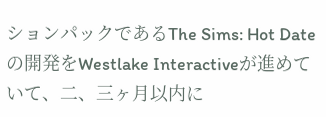ションパックであるThe Sims: Hot Dateの開発をWestlake Interactiveが進めていて、二、三ヶ月以内に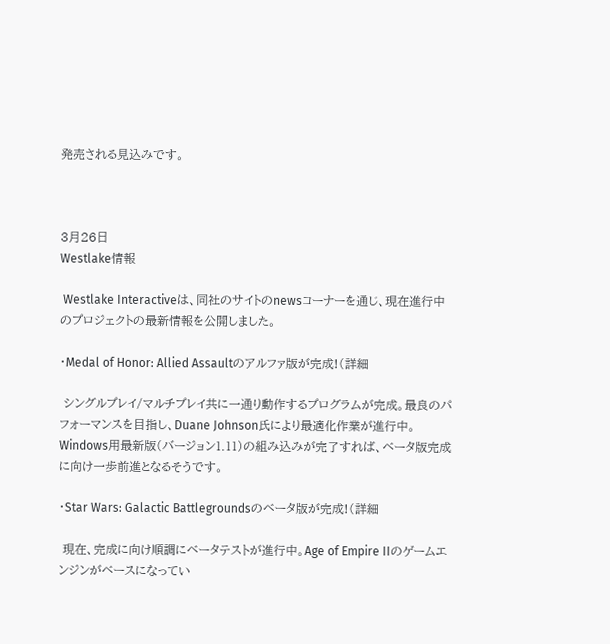発売される見込みです。



3月26日
Westlake情報

 Westlake Interactiveは、同社のサイトのnewsコーナーを通じ、現在進行中のプロジェクトの最新情報を公開しました。

・Medal of Honor: Allied Assaultのアルファ版が完成!(詳細

 シングルプレイ/マルチプレイ共に一通り動作するプログラムが完成。最良のパフォーマンスを目指し、Duane Johnson氏により最適化作業が進行中。Windows用最新版(バージョン1.11)の組み込みが完了すれば、ベータ版完成に向け一歩前進となるそうです。

・Star Wars: Galactic Battlegroundsのベータ版が完成!(詳細

 現在、完成に向け順調にベータテストが進行中。Age of Empire IIのゲームエンジンがベースになってい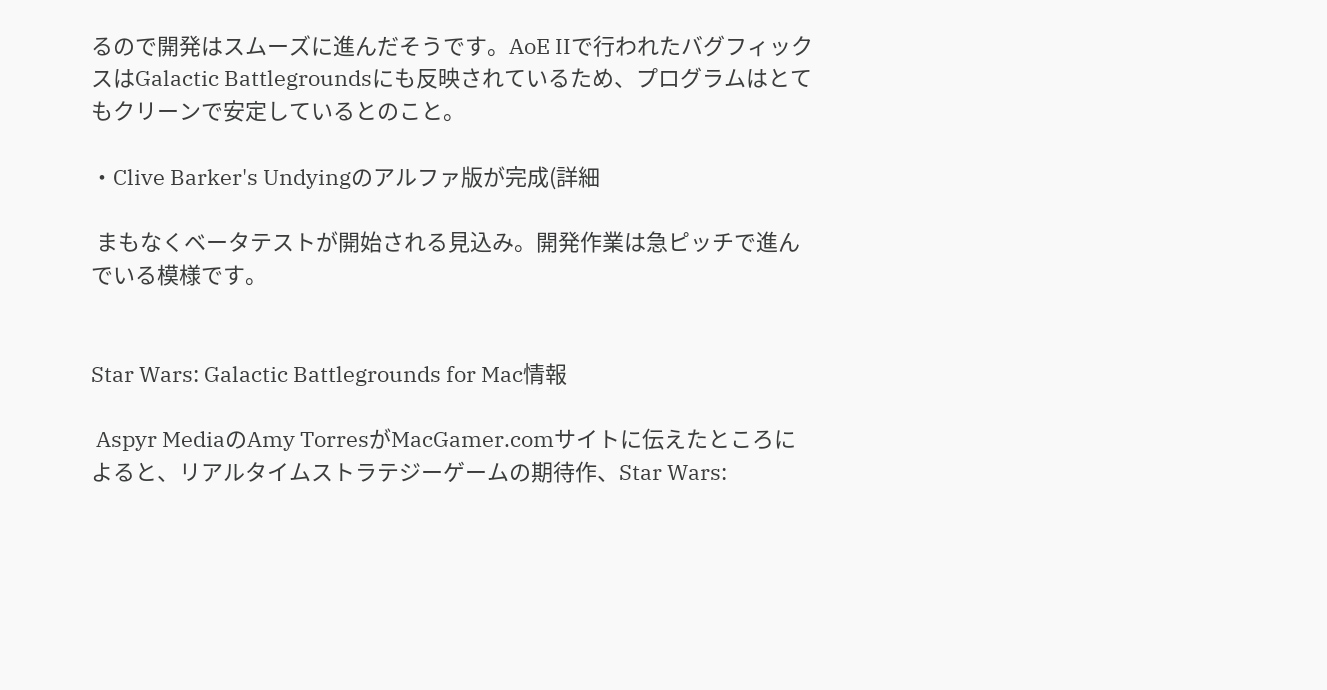るので開発はスムーズに進んだそうです。AoE IIで行われたバグフィックスはGalactic Battlegroundsにも反映されているため、プログラムはとてもクリーンで安定しているとのこと。

・Clive Barker's Undyingのアルファ版が完成(詳細

 まもなくベータテストが開始される見込み。開発作業は急ピッチで進んでいる模様です。


Star Wars: Galactic Battlegrounds for Mac情報

 Aspyr MediaのAmy TorresがMacGamer.comサイトに伝えたところによると、リアルタイムストラテジーゲームの期待作、Star Wars: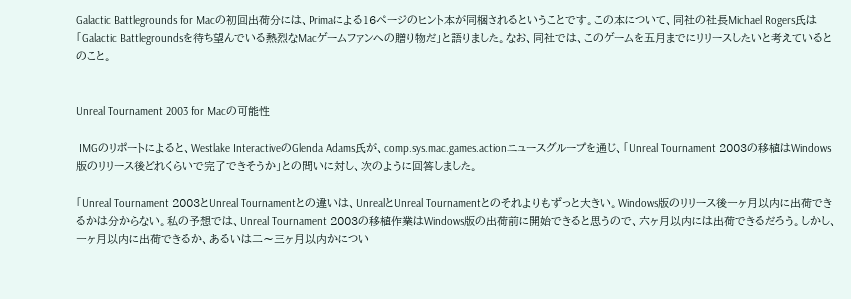Galactic Battlegrounds for Macの初回出荷分には、Primaによる16ページのヒント本が同梱されるということです。この本について、同社の社長Michael Rogers氏は「Galactic Battlegroundsを待ち望んでいる熱烈なMacゲームファンへの贈り物だ」と語りました。なお、同社では、このゲームを五月までにリリースしたいと考えているとのこと。


Unreal Tournament 2003 for Macの可能性

 IMGのリポートによると、Westlake InteractiveのGlenda Adams氏が、comp.sys.mac.games.actionニュースグループを通じ、「Unreal Tournament 2003の移植はWindows版のリリース後どれくらいで完了できそうか」との問いに対し、次のように回答しました。

「Unreal Tournament 2003とUnreal Tournamentとの違いは、UnrealとUnreal Tournamentとのそれよりもずっと大きい。Windows版のリリース後一ヶ月以内に出荷できるかは分からない。私の予想では、Unreal Tournament 2003の移植作業はWindows版の出荷前に開始できると思うので、六ヶ月以内には出荷できるだろう。しかし、一ヶ月以内に出荷できるか、あるいは二〜三ヶ月以内かについ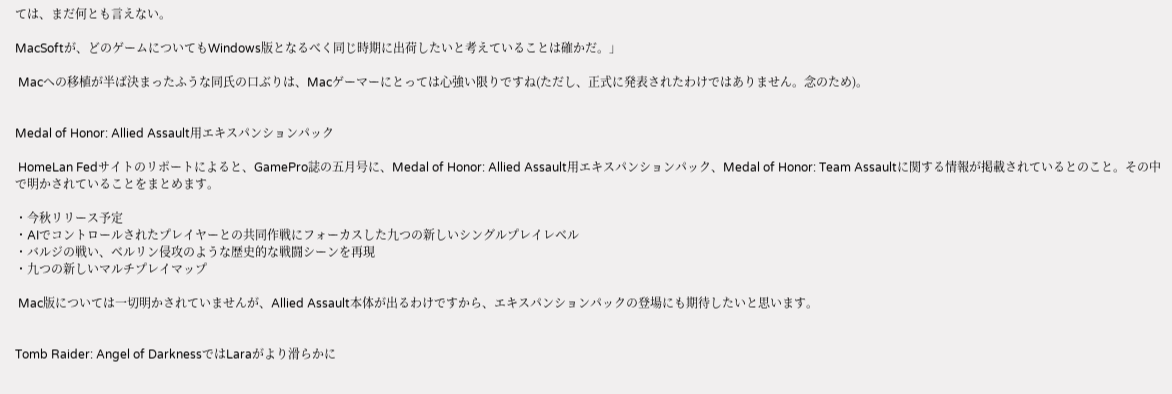ては、まだ何とも言えない。

MacSoftが、どのゲームについてもWindows版となるべく同じ時期に出荷したいと考えていることは確かだ。」

 Macへの移植が半ば決まったふうな同氏の口ぶりは、Macゲーマーにとっては心強い限りですね(ただし、正式に発表されたわけではありません。念のため)。


Medal of Honor: Allied Assault用エキスパンションパック

 HomeLan Fedサイトのリポートによると、GamePro誌の五月号に、Medal of Honor: Allied Assault用エキスパンションパック、Medal of Honor: Team Assaultに関する情報が掲載されているとのこと。その中で明かされていることをまとめます。

・今秋リリース予定
・AIでコントロールされたプレイヤーとの共同作戦にフォーカスした九つの新しいシングルプレイレベル
・バルジの戦い、ベルリン侵攻のような歴史的な戦闘シーンを再現
・九つの新しいマルチプレイマップ

 Mac版については一切明かされていませんが、Allied Assault本体が出るわけですから、エキスパンションパックの登場にも期待したいと思います。


Tomb Raider: Angel of DarknessではLaraがより滑らかに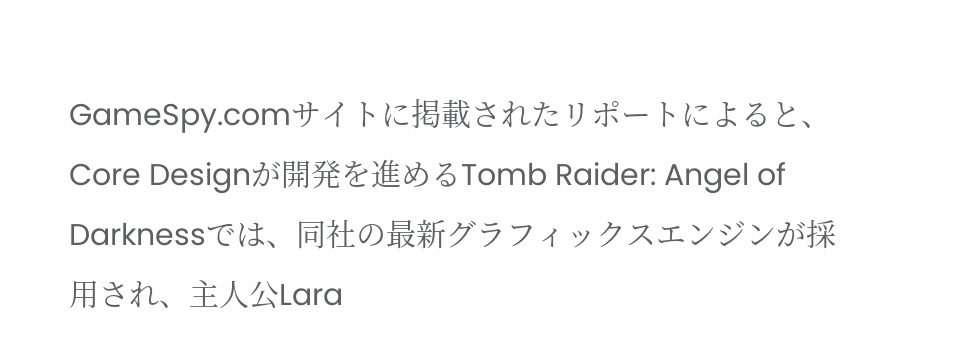GameSpy.comサイトに掲載されたリポートによると、Core Designが開発を進めるTomb Raider: Angel of Darknessでは、同社の最新グラフィックスエンジンが採用され、主人公Lara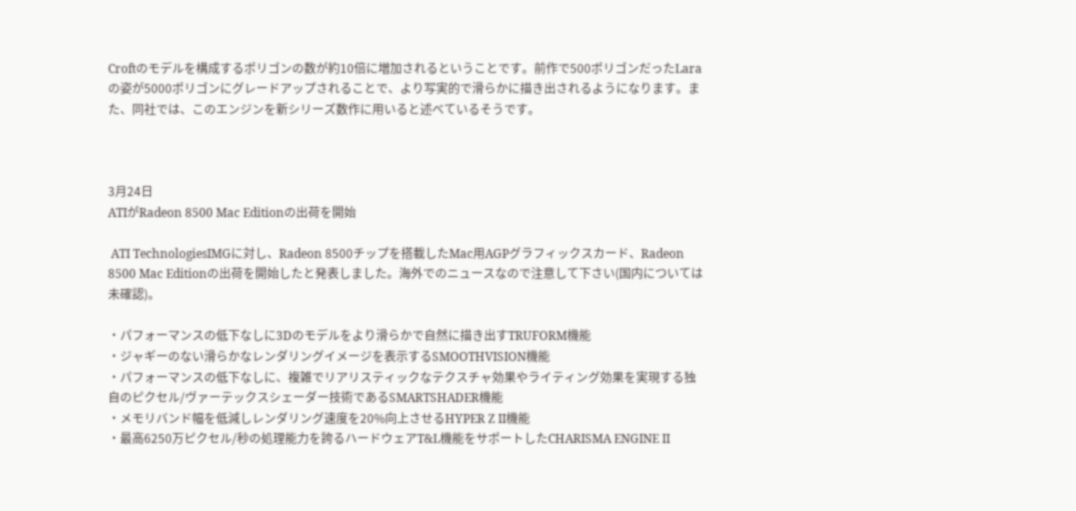Croftのモデルを構成するポリゴンの数が約10倍に増加されるということです。前作で500ポリゴンだったLaraの姿が5000ポリゴンにグレードアップされることで、より写実的で滑らかに描き出されるようになります。また、同社では、このエンジンを新シリーズ数作に用いると述べているそうです。



3月24日
ATIがRadeon 8500 Mac Editionの出荷を開始

 ATI TechnologiesIMGに対し、Radeon 8500チップを搭載したMac用AGPグラフィックスカード、Radeon 8500 Mac Editionの出荷を開始したと発表しました。海外でのニュースなので注意して下さい(国内については未確認)。

・パフォーマンスの低下なしに3Dのモデルをより滑らかで自然に描き出すTRUFORM機能
・ジャギーのない滑らかなレンダリングイメージを表示するSMOOTHVISION機能
・パフォーマンスの低下なしに、複雑でリアリスティックなテクスチャ効果やライティング効果を実現する独自のピクセル/ヴァーテックスシェーダー技術であるSMARTSHADER機能
・メモリバンド幅を低減しレンダリング速度を20%向上させるHYPER Z II機能
・最高6250万ピクセル/秒の処理能力を誇るハードウェアT&L機能をサポートしたCHARISMA ENGINE II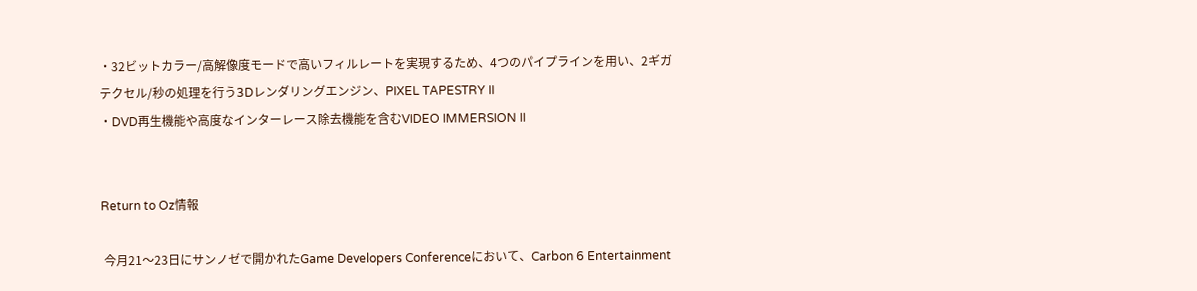・32ビットカラー/高解像度モードで高いフィルレートを実現するため、4つのパイプラインを用い、2ギガテクセル/秒の処理を行う3Dレンダリングエンジン、PIXEL TAPESTRY II
・DVD再生機能や高度なインターレース除去機能を含むVIDEO IMMERSION II


Return to Oz情報

 今月21〜23日にサンノゼで開かれたGame Developers Conferenceにおいて、Carbon 6 Entertainment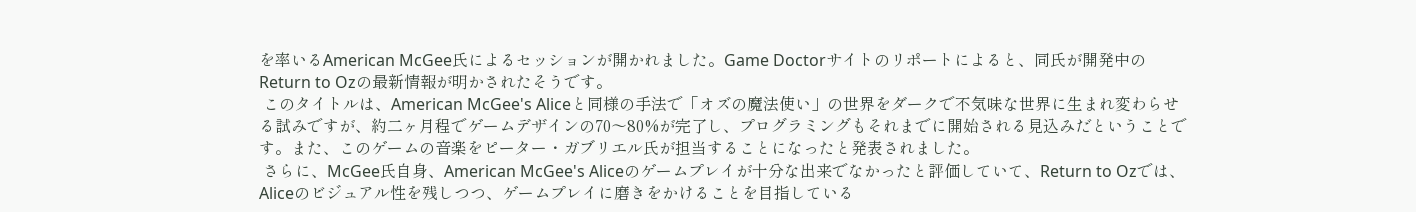を率いるAmerican McGee氏によるセッションが開かれました。Game Doctorサイトのリポートによると、同氏が開発中のReturn to Ozの最新情報が明かされたそうです。
 このタイトルは、American McGee's Aliceと同様の手法で「オズの魔法使い」の世界をダークで不気味な世界に生まれ変わらせる試みですが、約二ヶ月程でゲームデザインの70〜80%が完了し、プログラミングもそれまでに開始される見込みだということです。また、このゲームの音楽をピーター・ガブリエル氏が担当することになったと発表されました。
 さらに、McGee氏自身、American McGee's Aliceのゲームプレイが十分な出来でなかったと評価していて、Return to Ozでは、Aliceのビジュアル性を残しつつ、ゲームプレイに磨きをかけることを目指している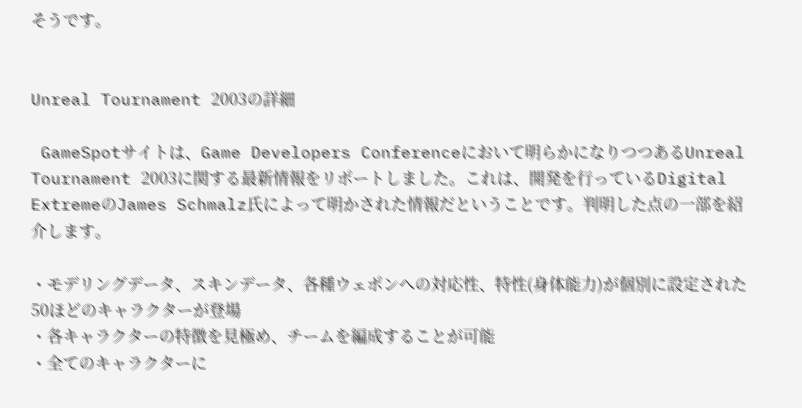そうです。


Unreal Tournament 2003の詳細

 GameSpotサイトは、Game Developers Conferenceにおいて明らかになりつつあるUnreal Tournament 2003に関する最新情報をリポートしました。これは、開発を行っているDigital ExtremeのJames Schmalz氏によって明かされた情報だということです。判明した点の一部を紹介します。

・モデリングデータ、スキンデータ、各種ウェポンへの対応性、特性(身体能力)が個別に設定された50ほどのキャラクターが登場
・各キャラクターの特徴を見極め、チームを編成することが可能
・全てのキャラクターに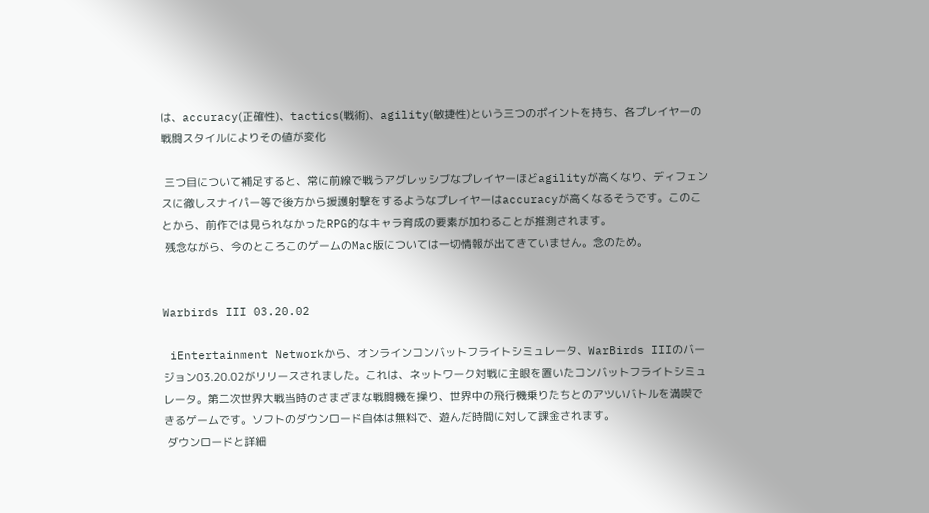は、accuracy(正確性)、tactics(戦術)、agility(敏捷性)という三つのポイントを持ち、各プレイヤーの戦闘スタイルによりその値が変化

 三つ目について補足すると、常に前線で戦うアグレッシブなプレイヤーほどagilityが高くなり、ディフェンスに徹しスナイパー等で後方から援護射撃をするようなプレイヤーはaccuracyが高くなるそうです。このことから、前作では見られなかったRPG的なキャラ育成の要素が加わることが推測されます。
 残念ながら、今のところこのゲームのMac版については一切情報が出てきていません。念のため。


Warbirds III 03.20.02

 iEntertainment Networkから、オンラインコンバットフライトシミュレータ、WarBirds IIIのバージョン03.20.02がリリースされました。これは、ネットワーク対戦に主眼を置いたコンバットフライトシミュレータ。第二次世界大戦当時のさまざまな戦闘機を操り、世界中の飛行機乗りたちとのアツいバトルを満喫できるゲームです。ソフトのダウンロード自体は無料で、遊んだ時間に対して課金されます。
 ダウンロードと詳細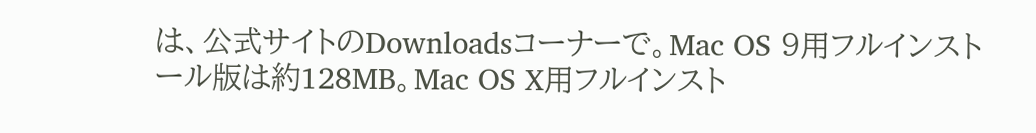は、公式サイトのDownloadsコーナーで。Mac OS 9用フルインストール版は約128MB。Mac OS X用フルインスト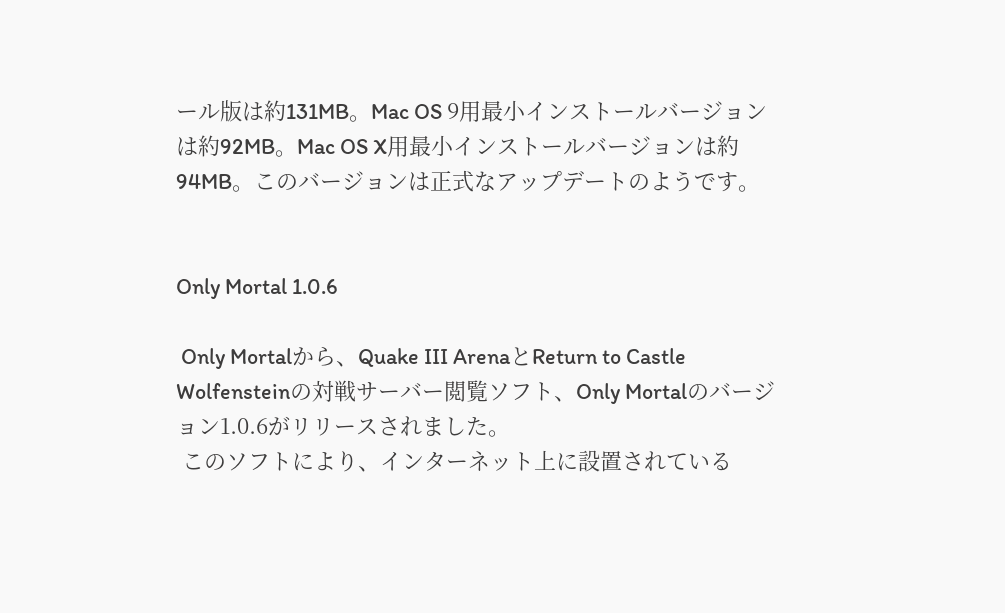ール版は約131MB。Mac OS 9用最小インストールバージョンは約92MB。Mac OS X用最小インストールバージョンは約94MB。このバージョンは正式なアップデートのようです。


Only Mortal 1.0.6

 Only Mortalから、Quake III ArenaとReturn to Castle Wolfensteinの対戦サーバー閲覧ソフト、Only Mortalのバージョン1.0.6がリリースされました。
 このソフトにより、インターネット上に設置されている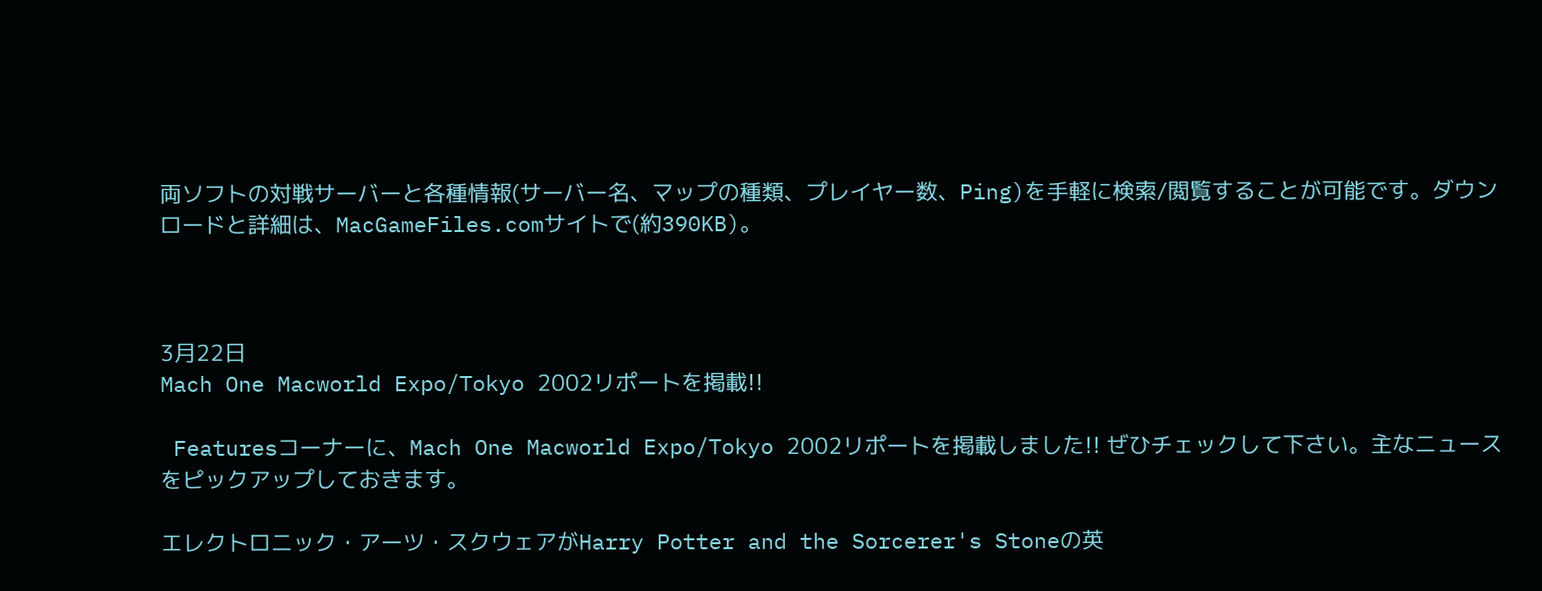両ソフトの対戦サーバーと各種情報(サーバー名、マップの種類、プレイヤー数、Ping)を手軽に検索/閲覧することが可能です。ダウンロードと詳細は、MacGameFiles.comサイトで(約390KB)。



3月22日
Mach One Macworld Expo/Tokyo 2002リポートを掲載!!

 Featuresコーナーに、Mach One Macworld Expo/Tokyo 2002リポートを掲載しました!! ぜひチェックして下さい。主なニュースをピックアップしておきます。

エレクトロニック・アーツ・スクウェアがHarry Potter and the Sorcerer's Stoneの英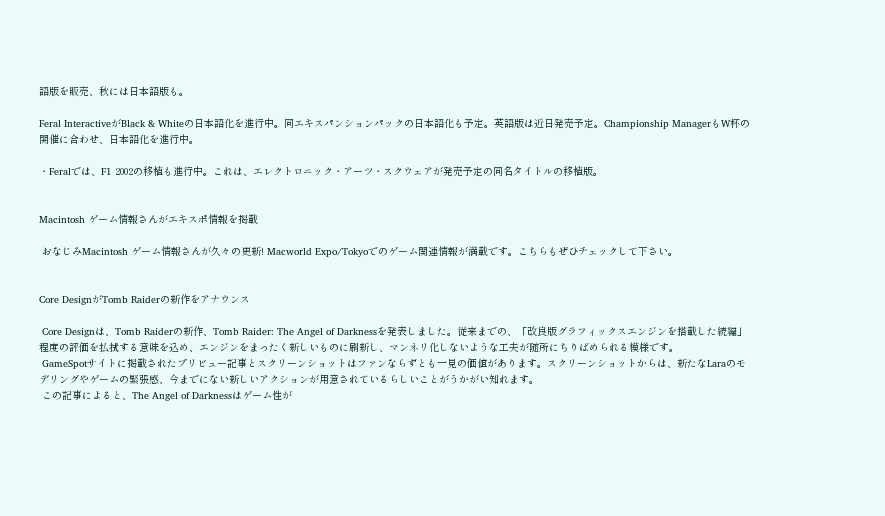語版を販売、秋には日本語版も。

Feral InteractiveがBlack & Whiteの日本語化を進行中。同エキスパンションパックの日本語化も予定。英語版は近日発売予定。Championship ManagerもW杯の開催に合わせ、日本語化を進行中。

・Feralでは、F1 2002の移植も進行中。これは、エレクトロニック・アーツ・スクウェアが発売予定の同名タイトルの移植版。


Macintosh ゲーム情報さんがエキスポ情報を掲載

 おなじみMacintosh ゲーム情報さんが久々の更新! Macworld Expo/Tokyoでのゲーム関連情報が満載です。こちらもぜひチェックして下さい。


Core DesignがTomb Raiderの新作をアナウンス

 Core Designは、Tomb Raiderの新作、Tomb Raider: The Angel of Darknessを発表しました。従来までの、「改良版グラフィックスエンジンを搭載した続編」程度の評価を払拭する意味を込め、エンジンをまったく新しいものに刷新し、マンネリ化しないような工夫が随所にちりばめられる模様です。
 GameSpotサイトに掲載されたプリビュー記事とスクリーンショットはファンならずとも一見の価値があります。スクリーンショットからは、新たなLaraのモデリングやゲームの緊張感、今までにない新しいアクションが用意されているらしいことがうかがい知れます。
 この記事によると、The Angel of Darknessはゲーム性が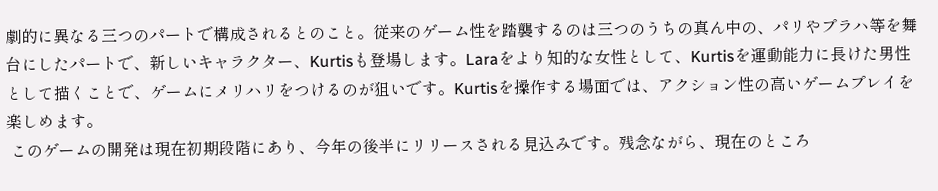劇的に異なる三つのパートで構成されるとのこと。従来のゲーム性を踏襲するのは三つのうちの真ん中の、パリやプラハ等を舞台にしたパートで、新しいキャラクター、Kurtisも登場します。Laraをより知的な女性として、Kurtisを運動能力に長けた男性として描くことで、ゲームにメリハリをつけるのが狙いです。Kurtisを操作する場面では、アクション性の高いゲームプレイを楽しめます。
 このゲームの開発は現在初期段階にあり、今年の後半にリリースされる見込みです。残念ながら、現在のところ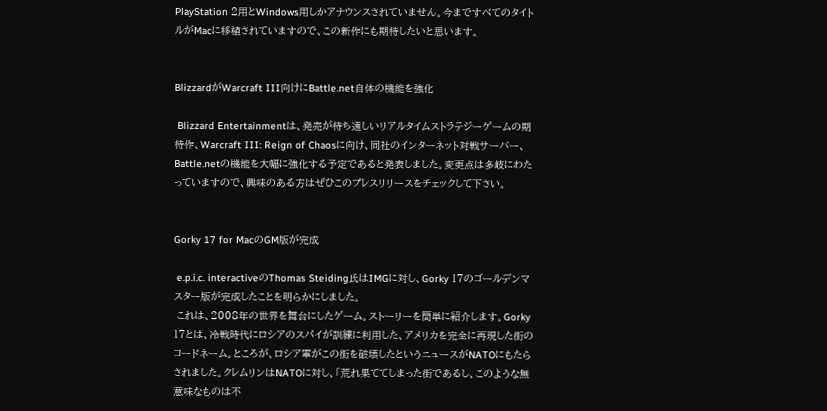PlayStation 2用とWindows用しかアナウンスされていません。今まですべてのタイトルがMacに移植されていますので、この新作にも期待したいと思います。


BlizzardがWarcraft III向けにBattle.net自体の機能を強化

 Blizzard Entertainmentは、発売が待ち遠しいリアルタイムストラテジーゲームの期待作、Warcraft III: Reign of Chaosに向け、同社のインターネット対戦サーバー、Battle.netの機能を大幅に強化する予定であると発表しました。変更点は多岐にわたっていますので、興味のある方はぜひこのプレスリリースをチェックして下さい。


Gorky 17 for MacのGM版が完成

 e.p.i.c. interactiveのThomas Steiding氏はIMGに対し、Gorky 17のゴールデンマスター版が完成したことを明らかにしました。
 これは、2008年の世界を舞台にしたゲーム。ストーリーを簡単に紹介します。Gorky 17とは、冷戦時代にロシアのスパイが訓練に利用した、アメリカを完全に再現した街のコードネーム。ところが、ロシア軍がこの街を破壊したというニュースがNATOにもたらされました。クレムリンはNATOに対し、「荒れ果ててしまった街であるし、このような無意味なものは不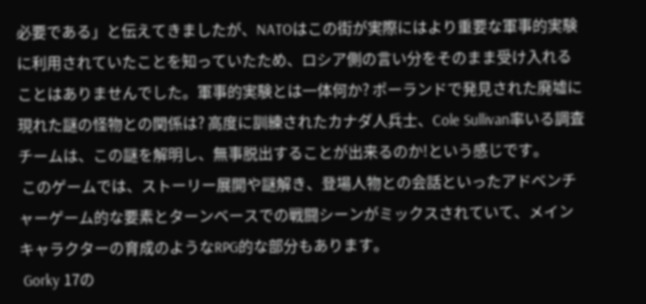必要である」と伝えてきましたが、NATOはこの街が実際にはより重要な軍事的実験に利用されていたことを知っていたため、ロシア側の言い分をそのまま受け入れることはありませんでした。軍事的実験とは一体何か? ポーランドで発見された廃墟に現れた謎の怪物との関係は? 高度に訓練されたカナダ人兵士、Cole Sullivan率いる調査チームは、この謎を解明し、無事脱出することが出来るのか!という感じです。
 このゲームでは、ストーリー展開や謎解き、登場人物との会話といったアドベンチャーゲーム的な要素とターンベースでの戦闘シーンがミックスされていて、メインキャラクターの育成のようなRPG的な部分もあります。
 Gorky 17の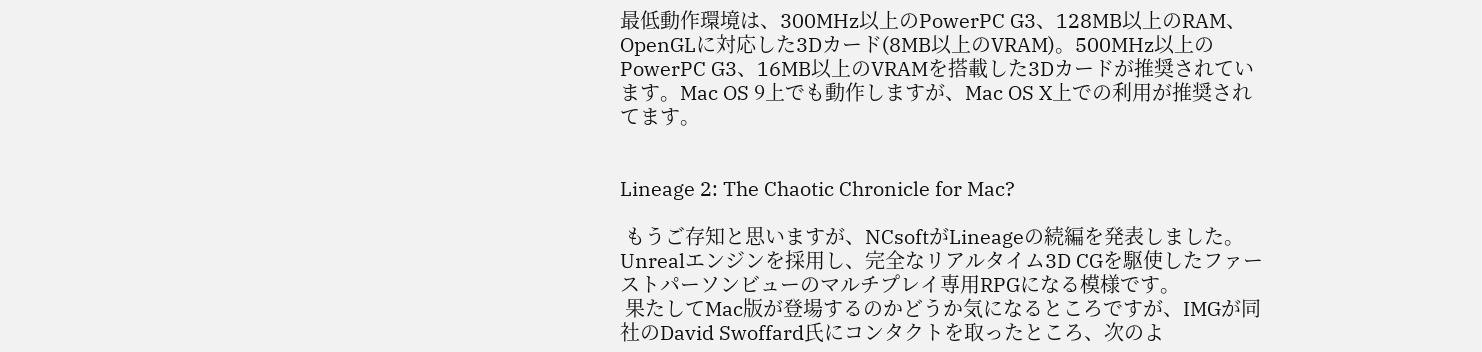最低動作環境は、300MHz以上のPowerPC G3、128MB以上のRAM、OpenGLに対応した3Dカード(8MB以上のVRAM)。500MHz以上のPowerPC G3、16MB以上のVRAMを搭載した3Dカードが推奨されています。Mac OS 9上でも動作しますが、Mac OS X上での利用が推奨されてます。


Lineage 2: The Chaotic Chronicle for Mac?

 もうご存知と思いますが、NCsoftがLineageの続編を発表しました。Unrealエンジンを採用し、完全なリアルタイム3D CGを駆使したファーストパーソンビューのマルチプレイ専用RPGになる模様です。
 果たしてMac版が登場するのかどうか気になるところですが、IMGが同社のDavid Swoffard氏にコンタクトを取ったところ、次のよ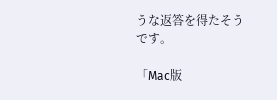うな返答を得たそうです。

「Mac版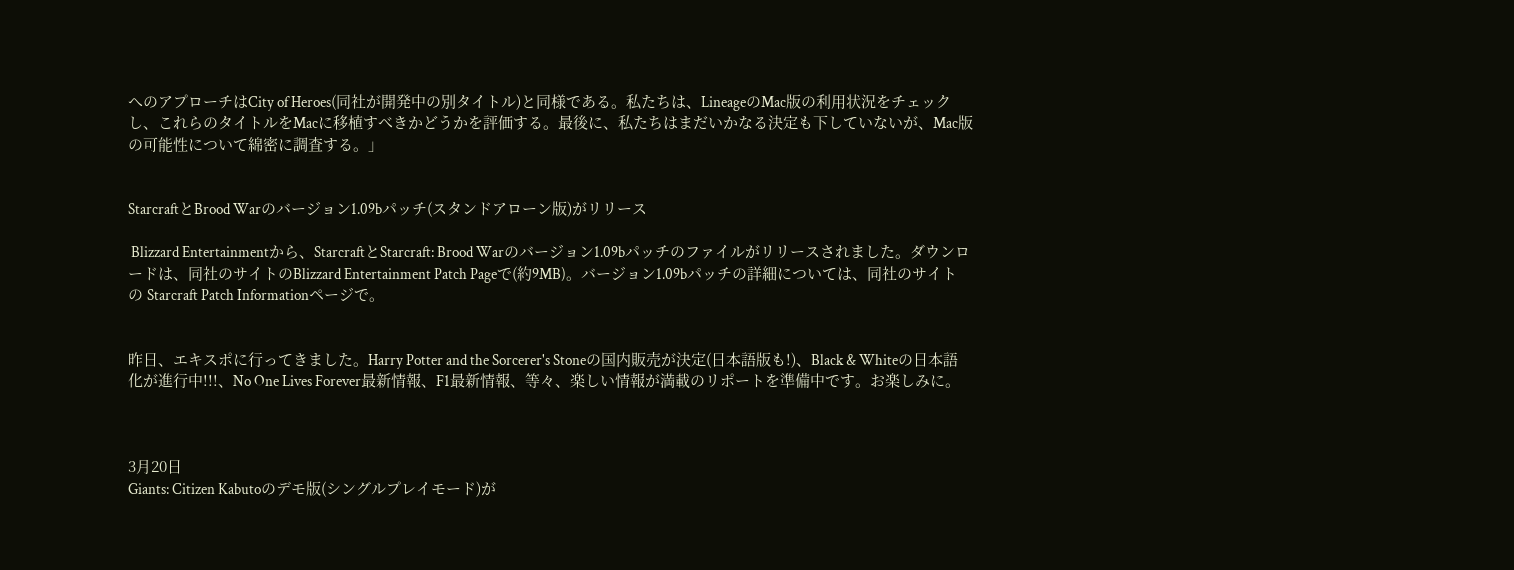へのアプローチはCity of Heroes(同社が開発中の別タイトル)と同様である。私たちは、LineageのMac版の利用状況をチェックし、これらのタイトルをMacに移植すべきかどうかを評価する。最後に、私たちはまだいかなる決定も下していないが、Mac版の可能性について綿密に調査する。」


StarcraftとBrood Warのバージョン1.09bパッチ(スタンドアローン版)がリリース

 Blizzard Entertainmentから、StarcraftとStarcraft: Brood Warのバージョン1.09bパッチのファイルがリリースされました。ダウンロードは、同社のサイトのBlizzard Entertainment Patch Pageで(約9MB)。バージョン1.09bパッチの詳細については、同社のサイトの Starcraft Patch Informationページで。


昨日、エキスポに行ってきました。Harry Potter and the Sorcerer's Stoneの国内販売が決定(日本語版も!)、Black & Whiteの日本語化が進行中!!!、No One Lives Forever最新情報、F1最新情報、等々、楽しい情報が満載のリポートを準備中です。お楽しみに。



3月20日
Giants: Citizen Kabutoのデモ版(シングルプレイモード)が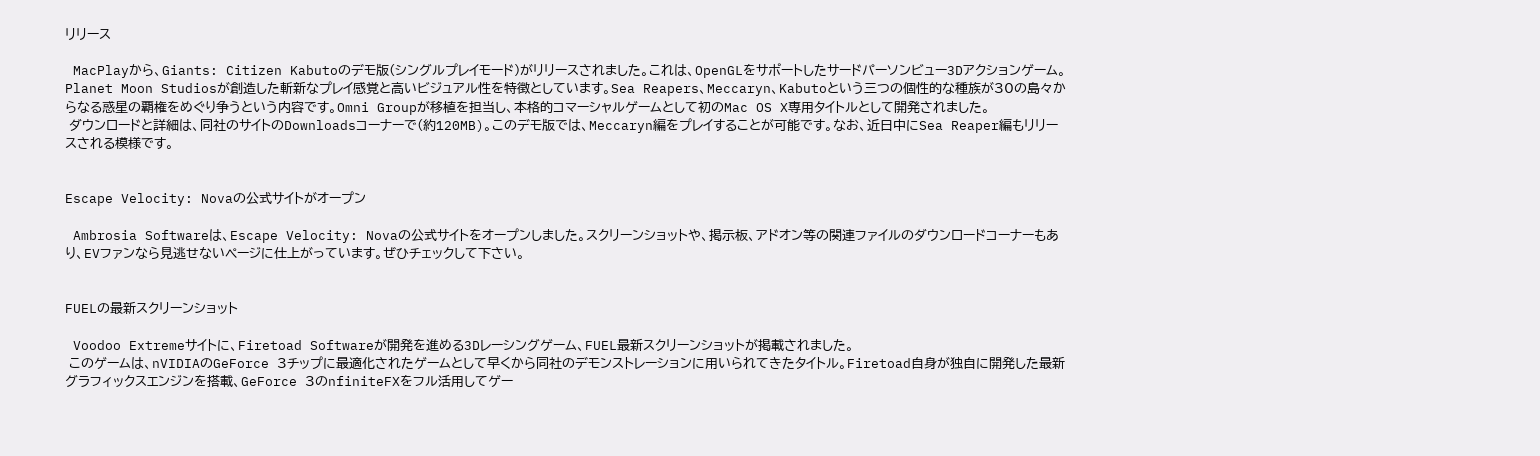リリース

 MacPlayから、Giants: Citizen Kabutoのデモ版(シングルプレイモード)がリリースされました。これは、OpenGLをサポートしたサードパーソンビュー3Dアクションゲーム。Planet Moon Studiosが創造した斬新なプレイ感覚と高いビジュアル性を特徴としています。Sea Reapers、Meccaryn、Kabutoという三つの個性的な種族が30の島々からなる惑星の覇権をめぐり争うという内容です。Omni Groupが移植を担当し、本格的コマーシャルゲームとして初のMac OS X専用タイトルとして開発されました。
 ダウンロードと詳細は、同社のサイトのDownloadsコーナーで(約120MB)。このデモ版では、Meccaryn編をプレイすることが可能です。なお、近日中にSea Reaper編もリリースされる模様です。


Escape Velocity: Novaの公式サイトがオープン

 Ambrosia Softwareは、Escape Velocity: Novaの公式サイトをオープンしました。スクリーンショットや、掲示板、アドオン等の関連ファイルのダウンロードコーナーもあり、EVファンなら見逃せないページに仕上がっています。ぜひチェックして下さい。


FUELの最新スクリーンショット

 Voodoo Extremeサイトに、Firetoad Softwareが開発を進める3Dレーシングゲーム、FUEL最新スクリーンショットが掲載されました。
 このゲームは、nVIDIAのGeForce 3チップに最適化されたゲームとして早くから同社のデモンストレーションに用いられてきたタイトル。Firetoad自身が独自に開発した最新グラフィックスエンジンを搭載、GeForce 3のnfiniteFXをフル活用してゲー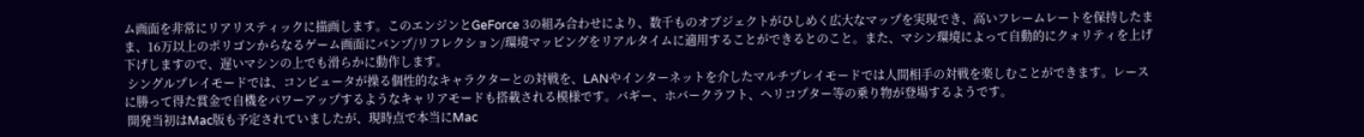ム画面を非常にリアリスティックに描画します。このエンジンとGeForce 3の組み合わせにより、数千ものオブジェクトがひしめく広大なマップを実現でき、高いフレームレートを保持したまま、16万以上のポリゴンからなるゲーム画面にバンプ/リフレクション/環境マッピングをリアルタイムに適用することができるとのこと。また、マシン環境によって自動的にクォリティを上げ下げしますので、遅いマシンの上でも滑らかに動作します。
 シングルプレイモードでは、コンピュータが操る個性的なキャラクターとの対戦を、LANやインターネットを介したマルチプレイモードでは人間相手の対戦を楽しむことができます。レースに勝って得た賞金で自機をパワーアップするようなキャリアモードも搭載される模様です。バギー、ホバークラフト、ヘリコプター等の乗り物が登場するようです。
 開発当初はMac版も予定されていましたが、現時点で本当にMac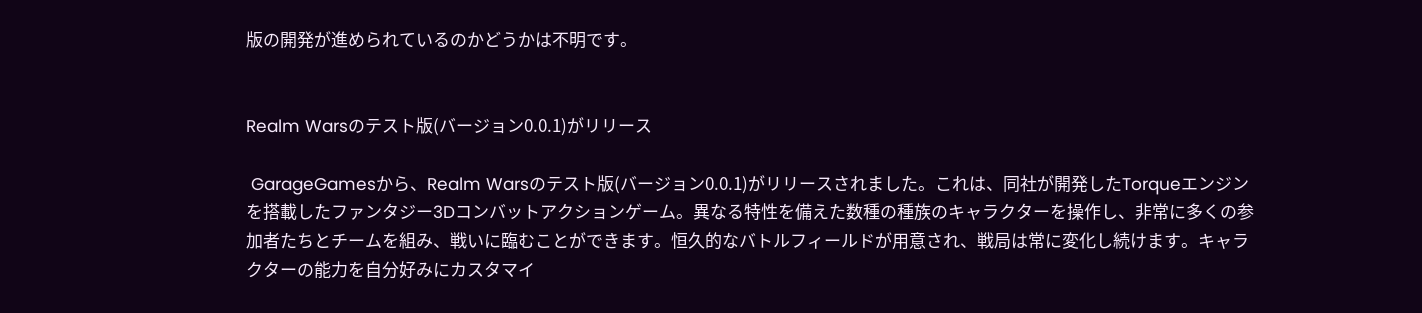版の開発が進められているのかどうかは不明です。


Realm Warsのテスト版(バージョン0.0.1)がリリース

 GarageGamesから、Realm Warsのテスト版(バージョン0.0.1)がリリースされました。これは、同社が開発したTorqueエンジンを搭載したファンタジー3Dコンバットアクションゲーム。異なる特性を備えた数種の種族のキャラクターを操作し、非常に多くの参加者たちとチームを組み、戦いに臨むことができます。恒久的なバトルフィールドが用意され、戦局は常に変化し続けます。キャラクターの能力を自分好みにカスタマイ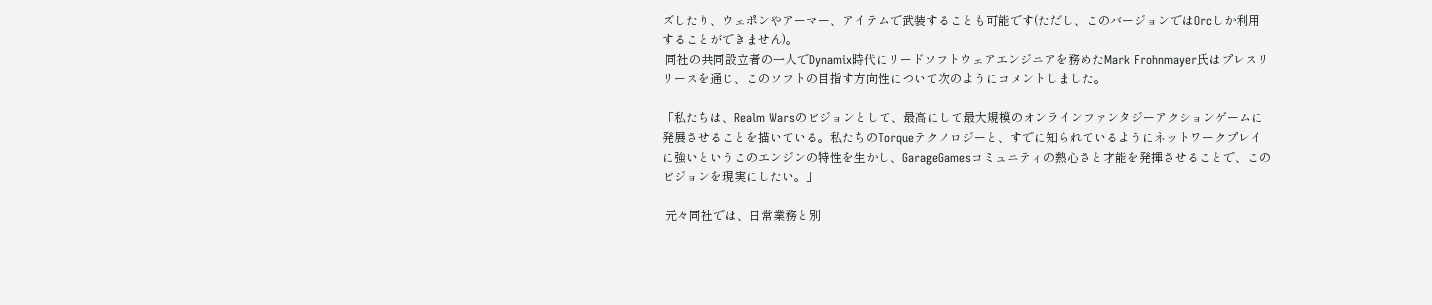ズしたり、ウェポンやアーマー、アイテムで武装することも可能です(ただし、このバージョンではOrcしか利用することができません)。
 同社の共同設立者の一人でDynamix時代にリードソフトウェアエンジニアを務めたMark Frohnmayer氏はプレスリリースを通じ、このソフトの目指す方向性について次のようにコメントしました。

「私たちは、Realm Warsのビジョンとして、最高にして最大規模のオンラインファンタジーアクションゲームに発展させることを描いている。私たちのTorqueテクノロジーと、すでに知られているようにネットワークプレイに強いというこのエンジンの特性を生かし、GarageGamesコミュニティの熱心さと才能を発揮させることで、このビジョンを現実にしたい。」

 元々同社では、日常業務と別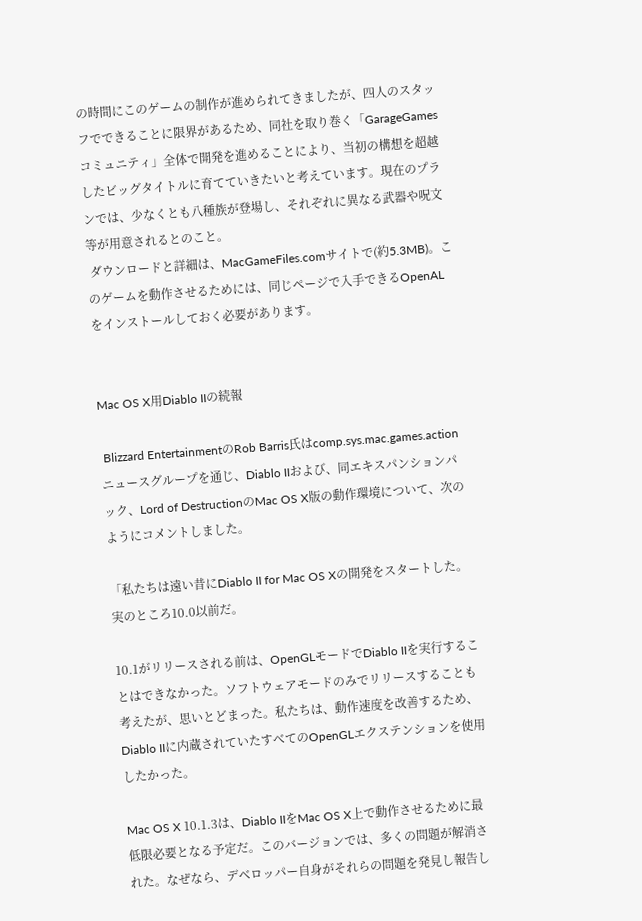の時間にこのゲームの制作が進められてきましたが、四人のスタッフでできることに限界があるため、同社を取り巻く「GarageGamesコミュニティ」全体で開発を進めることにより、当初の構想を超越したビッグタイトルに育てていきたいと考えています。現在のプランでは、少なくとも八種族が登場し、それぞれに異なる武器や呪文等が用意されるとのこと。
 ダウンロードと詳細は、MacGameFiles.comサイトで(約5.3MB)。このゲームを動作させるためには、同じページで入手できるOpenALをインストールしておく必要があります。


Mac OS X用Diablo IIの続報

 Blizzard EntertainmentのRob Barris氏はcomp.sys.mac.games.actionニュースグループを通じ、Diablo IIおよび、同エキスパンションパック、Lord of DestructionのMac OS X版の動作環境について、次のようにコメントしました。

「私たちは遠い昔にDiablo II for Mac OS Xの開発をスタートした。実のところ10.0以前だ。

10.1がリリースされる前は、OpenGLモードでDiablo IIを実行することはできなかった。ソフトウェアモードのみでリリースすることも考えたが、思いとどまった。私たちは、動作速度を改善するため、Diablo IIに内蔵されていたすべてのOpenGLエクステンションを使用したかった。

Mac OS X 10.1.3は、Diablo IIをMac OS X上で動作させるために最低限必要となる予定だ。このバージョンでは、多くの問題が解消された。なぜなら、デベロッパー自身がそれらの問題を発見し報告し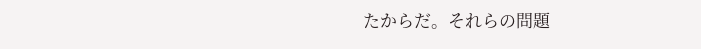たからだ。それらの問題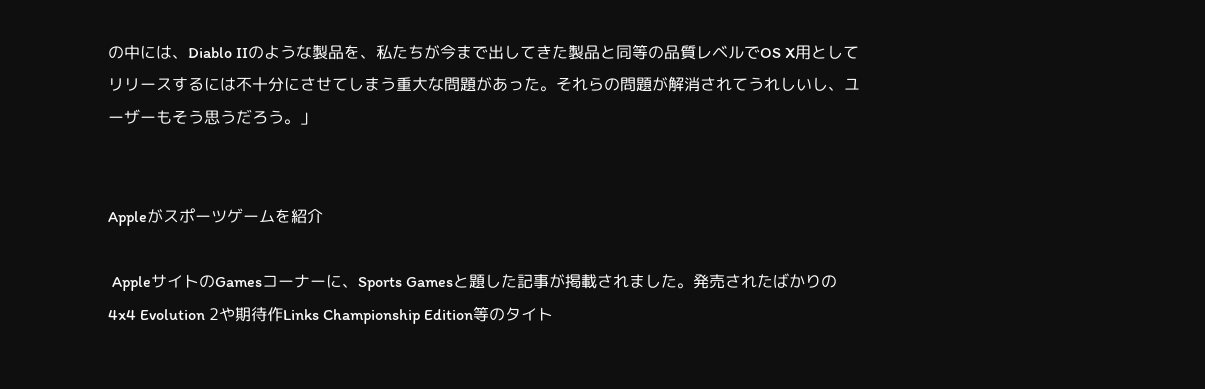の中には、Diablo IIのような製品を、私たちが今まで出してきた製品と同等の品質レベルでOS X用としてリリースするには不十分にさせてしまう重大な問題があった。それらの問題が解消されてうれしいし、ユーザーもそう思うだろう。」


Appleがスポーツゲームを紹介

 AppleサイトのGamesコーナーに、Sports Gamesと題した記事が掲載されました。発売されたばかりの4x4 Evolution 2や期待作Links Championship Edition等のタイト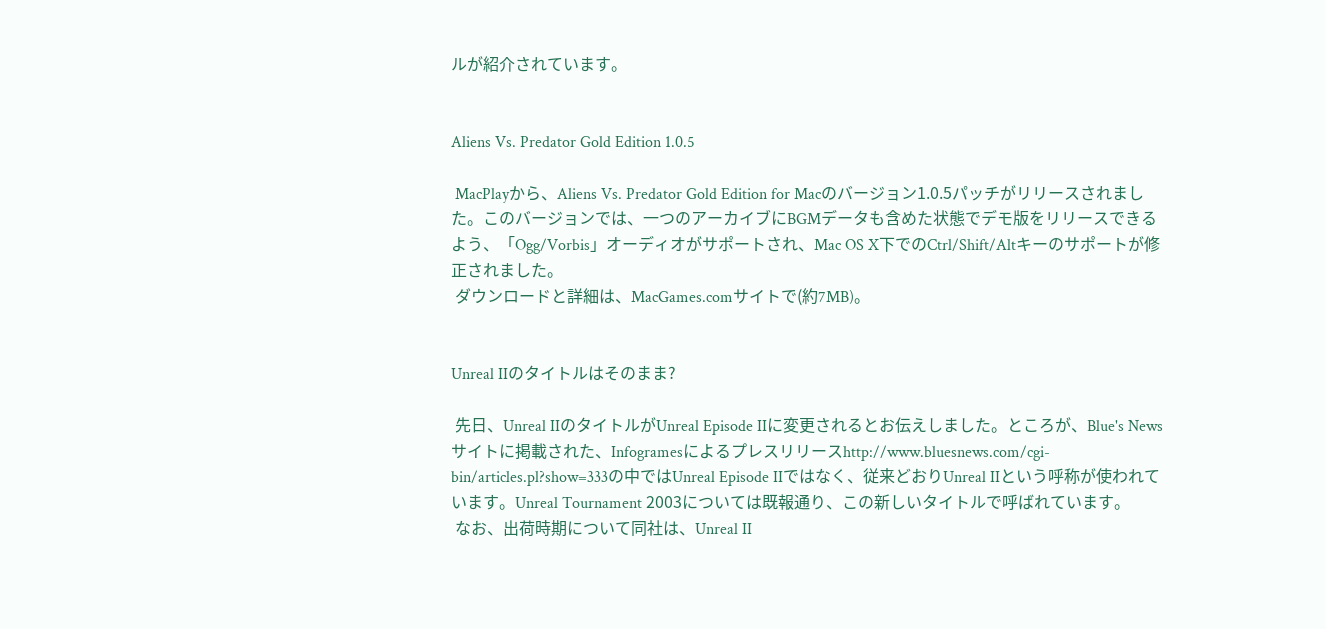ルが紹介されています。


Aliens Vs. Predator Gold Edition 1.0.5

 MacPlayから、Aliens Vs. Predator Gold Edition for Macのバージョン1.0.5パッチがリリースされました。このバージョンでは、一つのアーカイブにBGMデータも含めた状態でデモ版をリリースできるよう、「Ogg/Vorbis」オーディオがサポートされ、Mac OS X下でのCtrl/Shift/Altキーのサポートが修正されました。
 ダウンロードと詳細は、MacGames.comサイトで(約7MB)。


Unreal IIのタイトルはそのまま?

 先日、Unreal IIのタイトルがUnreal Episode IIに変更されるとお伝えしました。ところが、Blue's Newsサイトに掲載された、Infogramesによるプレスリリースhttp://www.bluesnews.com/cgi-bin/articles.pl?show=333の中ではUnreal Episode IIではなく、従来どおりUnreal IIという呼称が使われています。Unreal Tournament 2003については既報通り、この新しいタイトルで呼ばれています。
 なお、出荷時期について同社は、Unreal II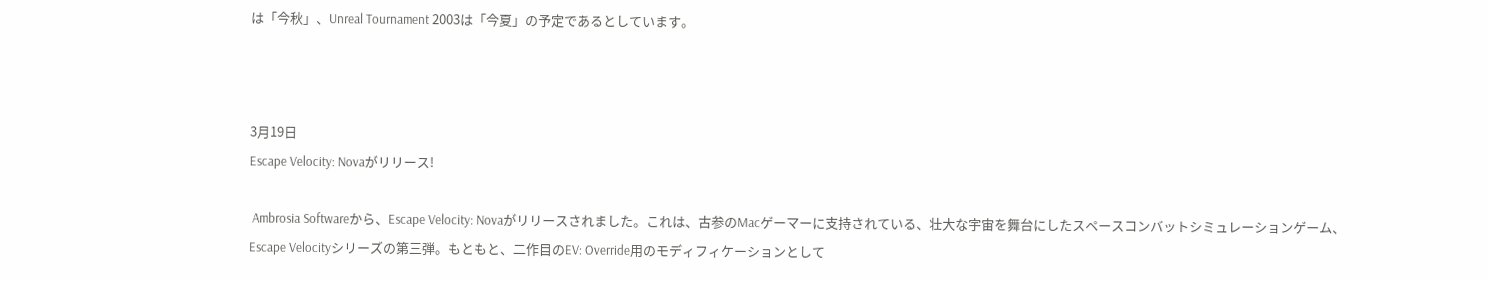は「今秋」、Unreal Tournament 2003は「今夏」の予定であるとしています。



3月19日
Escape Velocity: Novaがリリース!

 Ambrosia Softwareから、Escape Velocity: Novaがリリースされました。これは、古参のMacゲーマーに支持されている、壮大な宇宙を舞台にしたスペースコンバットシミュレーションゲーム、Escape Velocityシリーズの第三弾。もともと、二作目のEV: Override用のモディフィケーションとして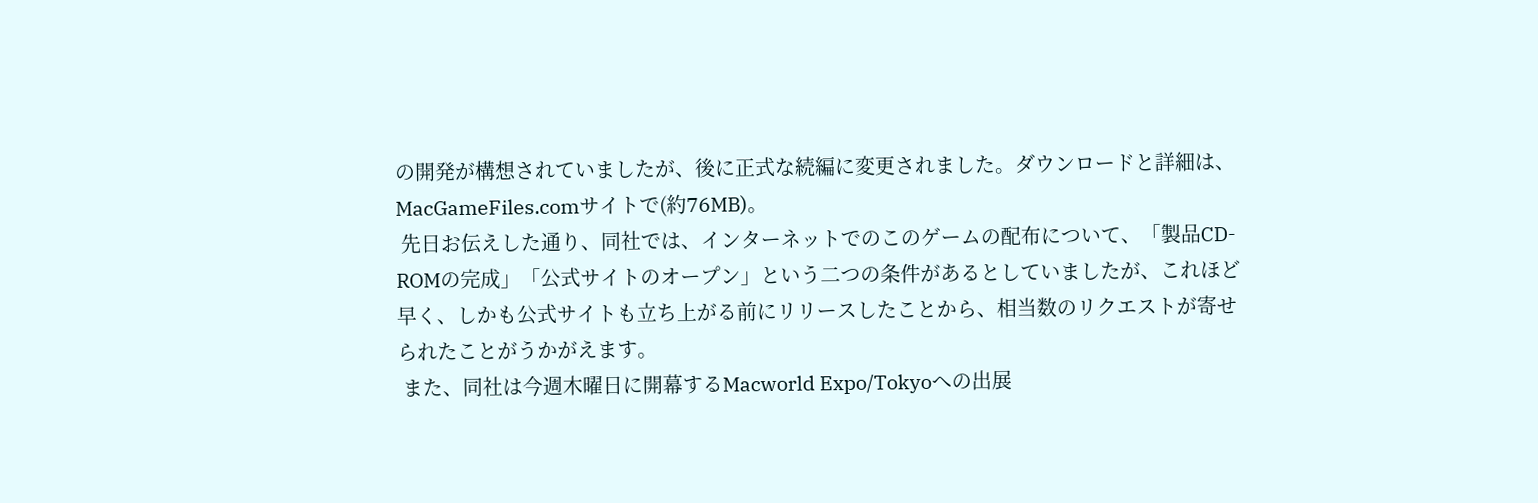の開発が構想されていましたが、後に正式な続編に変更されました。ダウンロードと詳細は、MacGameFiles.comサイトで(約76MB)。
 先日お伝えした通り、同社では、インターネットでのこのゲームの配布について、「製品CD-ROMの完成」「公式サイトのオープン」という二つの条件があるとしていましたが、これほど早く、しかも公式サイトも立ち上がる前にリリースしたことから、相当数のリクエストが寄せられたことがうかがえます。
 また、同社は今週木曜日に開幕するMacworld Expo/Tokyoへの出展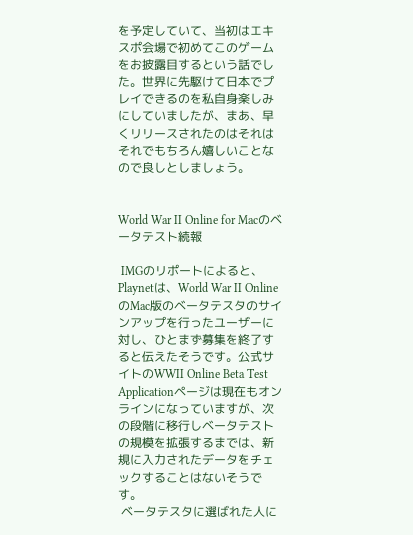を予定していて、当初はエキスポ会場で初めてこのゲームをお披露目するという話でした。世界に先駆けて日本でプレイできるのを私自身楽しみにしていましたが、まあ、早くリリースされたのはそれはそれでもちろん嬉しいことなので良しとしましょう。


World War II Online for Macのベータテスト続報

 IMGのリポートによると、Playnetは、World War II OnlineのMac版のベータテスタのサインアップを行ったユーザーに対し、ひとまず募集を終了すると伝えたそうです。公式サイトのWWII Online Beta Test Applicationページは現在もオンラインになっていますが、次の段階に移行しベータテストの規模を拡張するまでは、新規に入力されたデータをチェックすることはないそうです。
 ベータテスタに選ばれた人に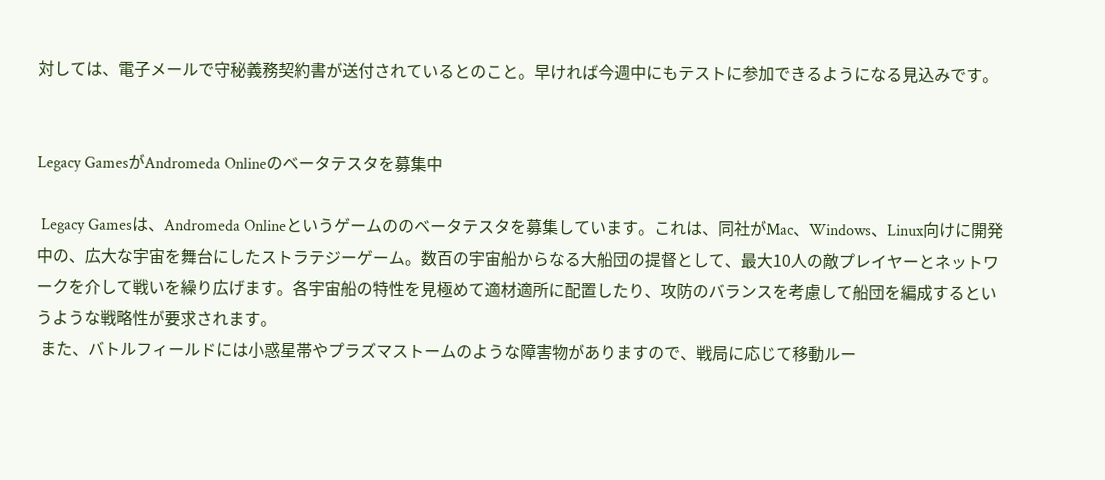対しては、電子メールで守秘義務契約書が送付されているとのこと。早ければ今週中にもテストに参加できるようになる見込みです。


Legacy GamesがAndromeda Onlineのベータテスタを募集中

 Legacy Gamesは、Andromeda Onlineというゲームののベータテスタを募集しています。これは、同社がMac、Windows、Linux向けに開発中の、広大な宇宙を舞台にしたストラテジーゲーム。数百の宇宙船からなる大船団の提督として、最大10人の敵プレイヤーとネットワークを介して戦いを繰り広げます。各宇宙船の特性を見極めて適材適所に配置したり、攻防のバランスを考慮して船団を編成するというような戦略性が要求されます。
 また、バトルフィールドには小惑星帯やプラズマストームのような障害物がありますので、戦局に応じて移動ルー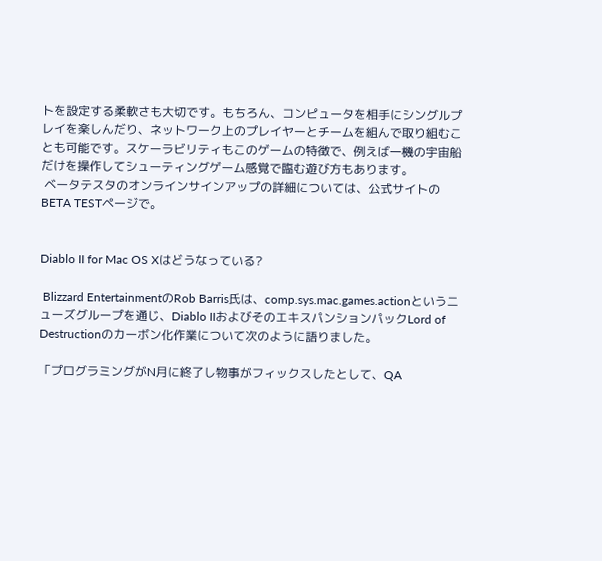トを設定する柔軟さも大切です。もちろん、コンピュータを相手にシングルプレイを楽しんだり、ネットワーク上のプレイヤーとチームを組んで取り組むことも可能です。スケーラビリティもこのゲームの特徴で、例えば一機の宇宙船だけを操作してシューティングゲーム感覚で臨む遊び方もあります。
 ベータテスタのオンラインサインアップの詳細については、公式サイトのBETA TESTページで。


Diablo II for Mac OS Xはどうなっている?

 Blizzard EntertainmentのRob Barris氏は、comp.sys.mac.games.actionというニューズグループを通じ、Diablo IIおよびそのエキスパンションパックLord of Destructionのカーボン化作業について次のように語りました。

「プログラミングがN月に終了し物事がフィックスしたとして、QA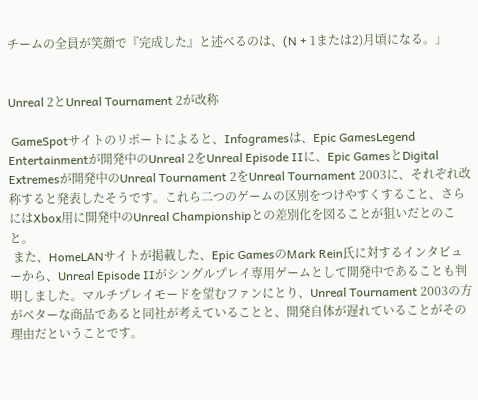チームの全員が笑顔で『完成した』と述べるのは、(N + 1または2)月頃になる。」


Unreal 2とUnreal Tournament 2が改称

 GameSpotサイトのリポートによると、Infogramesは、Epic GamesLegend Entertainmentが開発中のUnreal 2をUnreal Episode IIに、Epic GamesとDigital Extremesが開発中のUnreal Tournament 2をUnreal Tournament 2003に、それぞれ改称すると発表したそうです。これら二つのゲームの区別をつけやすくすること、さらにはXbox用に開発中のUnreal Championshipとの差別化を図ることが狙いだとのこと。
 また、HomeLANサイトが掲載した、Epic GamesのMark Rein氏に対するインタビューから、Unreal Episode IIがシングルプレイ専用ゲームとして開発中であることも判明しました。マルチプレイモードを望むファンにとり、Unreal Tournament 2003の方がベターな商品であると同社が考えていることと、開発自体が遅れていることがその理由だということです。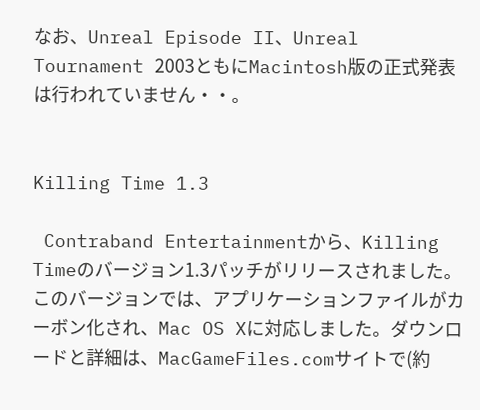なお、Unreal Episode II、Unreal Tournament 2003ともにMacintosh版の正式発表は行われていません・・。


Killing Time 1.3

 Contraband Entertainmentから、Killing Timeのバージョン1.3パッチがリリースされました。このバージョンでは、アプリケーションファイルがカーボン化され、Mac OS Xに対応しました。ダウンロードと詳細は、MacGameFiles.comサイトで(約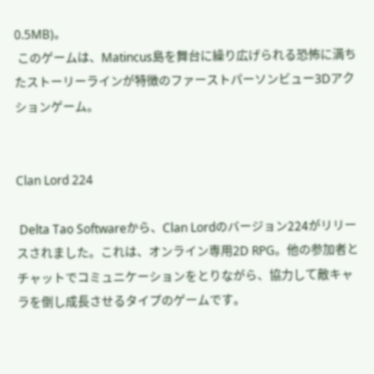0.5MB)。
 このゲームは、Matincus島を舞台に繰り広げられる恐怖に満ちたストーリーラインが特徴のファーストパーソンビュー3Dアクションゲーム。


Clan Lord 224

 Delta Tao Softwareから、Clan Lordのバージョン224がリリースされました。これは、オンライン専用2D RPG。他の参加者とチャットでコミュニケーションをとりながら、協力して敵キャラを倒し成長させるタイプのゲームです。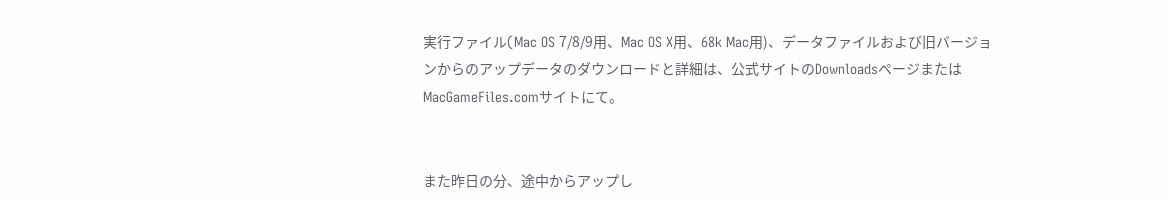実行ファイル(Mac OS 7/8/9用、Mac OS X用、68k Mac用)、データファイルおよび旧バージョンからのアップデータのダウンロードと詳細は、公式サイトのDownloadsページまたはMacGameFiles.comサイトにて。


また昨日の分、途中からアップし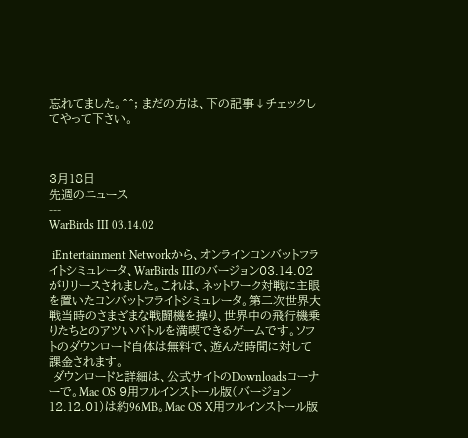忘れてました。^^; まだの方は、下の記事↓チェックしてやって下さい。



3月18日
先週のニュース
---
WarBirds III 03.14.02

 iEntertainment Networkから、オンラインコンバットフライトシミュレータ、WarBirds IIIのバージョン03.14.02がリリースされました。これは、ネットワーク対戦に主眼を置いたコンバットフライトシミュレータ。第二次世界大戦当時のさまざまな戦闘機を操り、世界中の飛行機乗りたちとのアツいバトルを満喫できるゲームです。ソフトのダウンロード自体は無料で、遊んだ時間に対して課金されます。
 ダウンロードと詳細は、公式サイトのDownloadsコーナーで。Mac OS 9用フルインストール版(バージョン12.12.01)は約96MB。Mac OS X用フルインストール版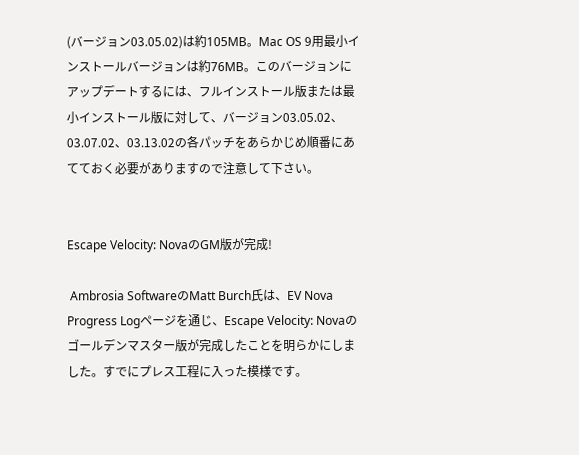(バージョン03.05.02)は約105MB。Mac OS 9用最小インストールバージョンは約76MB。このバージョンにアップデートするには、フルインストール版または最小インストール版に対して、バージョン03.05.02、03.07.02、03.13.02の各パッチをあらかじめ順番にあてておく必要がありますので注意して下さい。


Escape Velocity: NovaのGM版が完成!

 Ambrosia SoftwareのMatt Burch氏は、EV Nova Progress Logページを通じ、Escape Velocity: Novaのゴールデンマスター版が完成したことを明らかにしました。すでにプレス工程に入った模様です。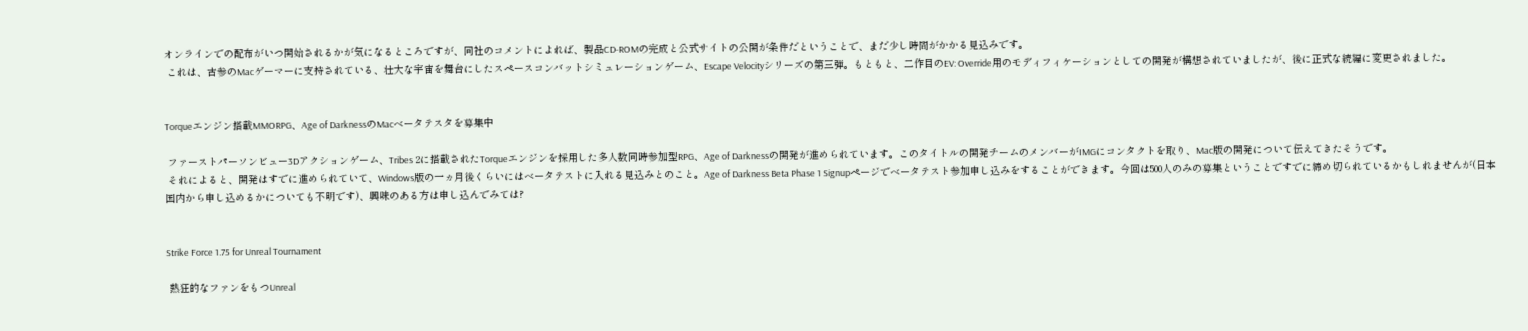オンラインでの配布がいつ開始されるかが気になるところですが、同社のコメントによれば、製品CD-ROMの完成と公式サイトの公開が条件だということで、まだ少し時間がかかる見込みです。
 これは、古参のMacゲーマーに支持されている、壮大な宇宙を舞台にしたスペースコンバットシミュレーションゲーム、Escape Velocityシリーズの第三弾。もともと、二作目のEV: Override用のモディフィケーションとしての開発が構想されていましたが、後に正式な続編に変更されました。


Torqueエンジン搭載MMORPG、Age of DarknessのMacベータテスタを募集中

 ファーストパーソンビュー3Dアクションゲーム、Tribes 2に搭載されたTorqueエンジンを採用した多人数同時参加型RPG、Age of Darknessの開発が進められています。このタイトルの開発チームのメンバーがIMGにコンタクトを取り、Mac版の開発について伝えてきたそうです。
 それによると、開発はすでに進められていて、Windows版の一ヵ月後くらいにはベータテストに入れる見込みとのこと。Age of Darkness Beta Phase 1 Signupページでベータテスト参加申し込みをすることができます。今回は500人のみの募集ということですでに締め切られているかもしれませんが(日本国内から申し込めるかについても不明です)、興味のある方は申し込んでみては?


Strike Force 1.75 for Unreal Tournament

 熱狂的なファンをもつUnreal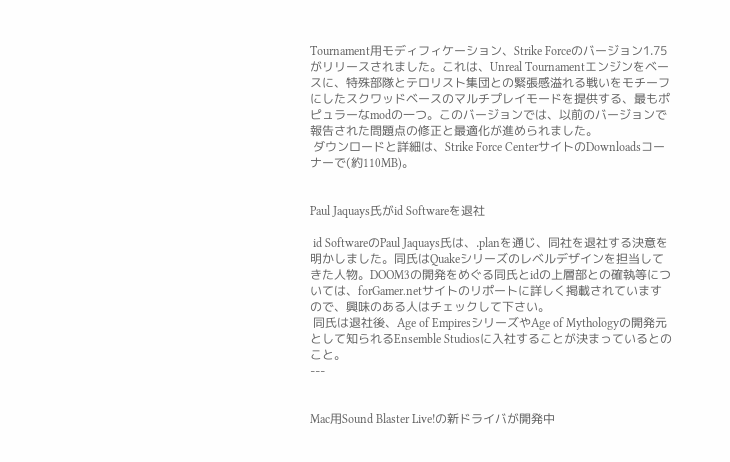Tournament用モディフィケーション、Strike Forceのバージョン1.75がリリースされました。これは、Unreal Tournamentエンジンをベースに、特殊部隊とテロリスト集団との緊張感溢れる戦いをモチーフにしたスクワッドベースのマルチプレイモードを提供する、最もポピュラーなmodの一つ。このバージョンでは、以前のバージョンで報告された問題点の修正と最適化が進められました。
 ダウンロードと詳細は、Strike Force CenterサイトのDownloadsコーナーで(約110MB)。


Paul Jaquays氏がid Softwareを退社

 id SoftwareのPaul Jaquays氏は、.planを通じ、同社を退社する決意を明かしました。同氏はQuakeシリーズのレベルデザインを担当してきた人物。DOOM3の開発をめぐる同氏とidの上層部との確執等については、forGamer.netサイトのリポートに詳しく掲載されていますので、興味のある人はチェックして下さい。
 同氏は退社後、Age of EmpiresシリーズやAge of Mythologyの開発元として知られるEnsemble Studiosに入社することが決まっているとのこと。
---


Mac用Sound Blaster Live!の新ドライバが開発中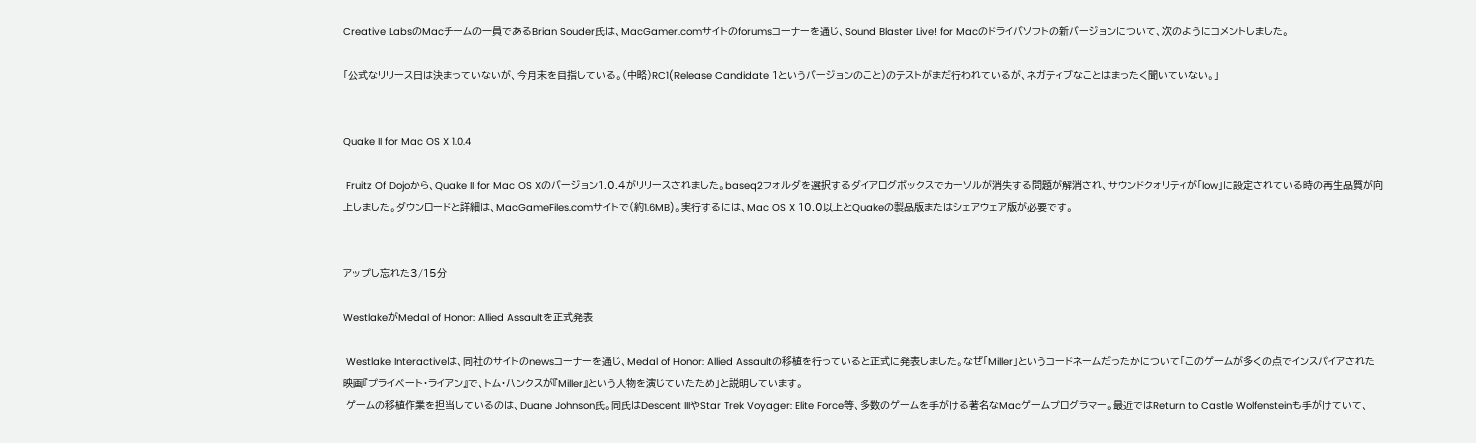Creative LabsのMacチームの一員であるBrian Souder氏は、MacGamer.comサイトのforumsコーナーを通じ、Sound Blaster Live! for Macのドライバソフトの新バージョンについて、次のようにコメントしました。

「公式なリリース日は決まっていないが、今月末を目指している。(中略)RC1(Release Candidate 1というバージョンのこと)のテストがまだ行われているが、ネガティブなことはまったく聞いていない。」


Quake II for Mac OS X 1.0.4

 Fruitz Of Dojoから、Quake II for Mac OS Xのバージョン1.0.4がリリースされました。baseq2フォルダを選択するダイアログボックスでカーソルが消失する問題が解消され、サウンドクォリティが「low」に設定されている時の再生品質が向上しました。ダウンロードと詳細は、MacGameFiles.comサイトで(約1.6MB)。実行するには、Mac OS X 10.0以上とQuakeの製品版またはシェアウェア版が必要です。


アップし忘れた3/15分

WestlakeがMedal of Honor: Allied Assaultを正式発表

 Westlake Interactiveは、同社のサイトのnewsコーナーを通じ、Medal of Honor: Allied Assaultの移植を行っていると正式に発表しました。なぜ「Miller」というコードネームだったかについて「このゲームが多くの点でインスパイアされた映画『プライベート・ライアン』で、トム・ハンクスが『Miller』という人物を演じていたため」と説明しています。
 ゲームの移植作業を担当しているのは、Duane Johnson氏。同氏はDescent IIIやStar Trek Voyager: Elite Force等、多数のゲームを手がける著名なMacゲームプログラマー。最近ではReturn to Castle Wolfensteinも手がけていて、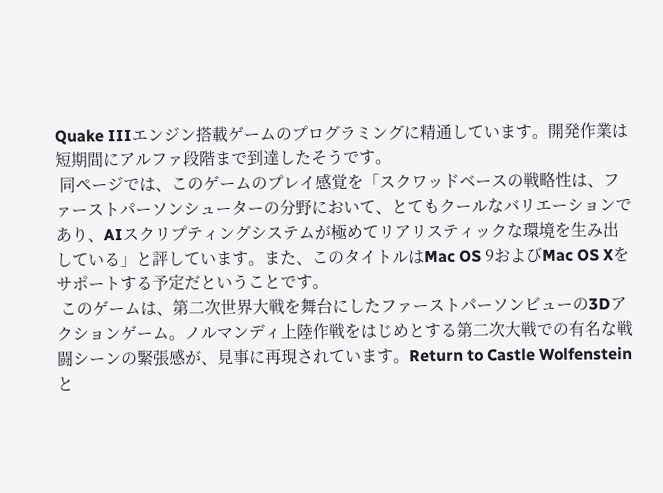Quake IIIエンジン搭載ゲームのプログラミングに精通しています。開発作業は短期間にアルファ段階まで到達したそうです。
 同ページでは、このゲームのプレイ感覚を「スクワッドベースの戦略性は、ファーストパーソンシューターの分野において、とてもクールなバリエーションであり、AIスクリプティングシステムが極めてリアリスティックな環境を生み出している」と評しています。また、このタイトルはMac OS 9およびMac OS Xをサポートする予定だということです。
 このゲームは、第二次世界大戦を舞台にしたファーストパーソンビューの3Dアクションゲーム。ノルマンディ上陸作戦をはじめとする第二次大戦での有名な戦闘シーンの緊張感が、見事に再現されています。Return to Castle Wolfensteinと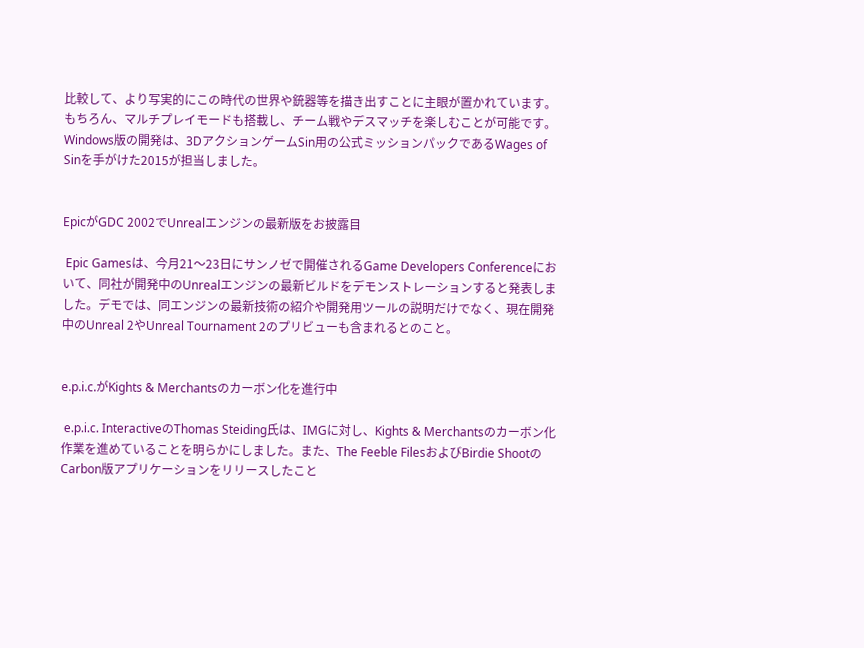比較して、より写実的にこの時代の世界や銃器等を描き出すことに主眼が置かれています。もちろん、マルチプレイモードも搭載し、チーム戦やデスマッチを楽しむことが可能です。Windows版の開発は、3DアクションゲームSin用の公式ミッションパックであるWages of Sinを手がけた2015が担当しました。


EpicがGDC 2002でUnrealエンジンの最新版をお披露目

 Epic Gamesは、今月21〜23日にサンノゼで開催されるGame Developers Conferenceにおいて、同社が開発中のUnrealエンジンの最新ビルドをデモンストレーションすると発表しました。デモでは、同エンジンの最新技術の紹介や開発用ツールの説明だけでなく、現在開発中のUnreal 2やUnreal Tournament 2のプリビューも含まれるとのこと。


e.p.i.c.がKights & Merchantsのカーボン化を進行中

 e.p.i.c. InteractiveのThomas Steiding氏は、IMGに対し、Kights & Merchantsのカーボン化作業を進めていることを明らかにしました。また、The Feeble FilesおよびBirdie ShootのCarbon版アプリケーションをリリースしたこと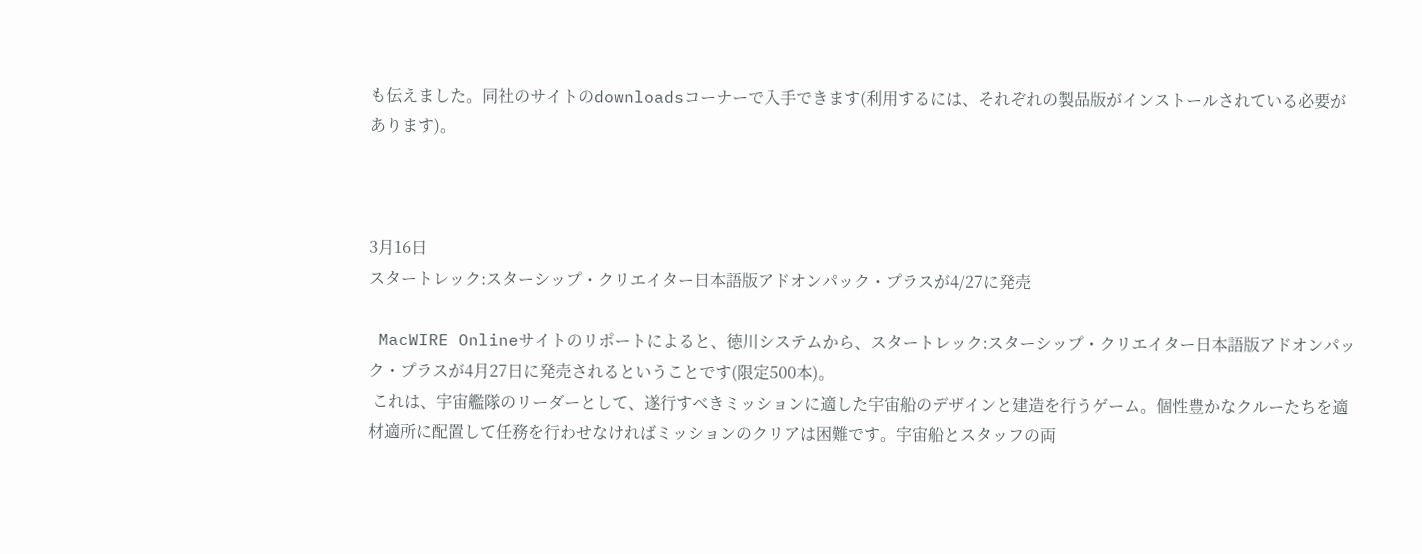も伝えました。同社のサイトのdownloadsコーナーで入手できます(利用するには、それぞれの製品版がインストールされている必要があります)。



3月16日
スタートレック:スターシップ・クリエイター日本語版アドオンパック・プラスが4/27に発売

 MacWIRE Onlineサイトのリポートによると、徳川システムから、スタートレック:スターシップ・クリエイター日本語版アドオンパック・プラスが4月27日に発売されるということです(限定500本)。
 これは、宇宙艦隊のリーダーとして、遂行すべきミッションに適した宇宙船のデザインと建造を行うゲーム。個性豊かなクルーたちを適材適所に配置して任務を行わせなければミッションのクリアは困難です。宇宙船とスタッフの両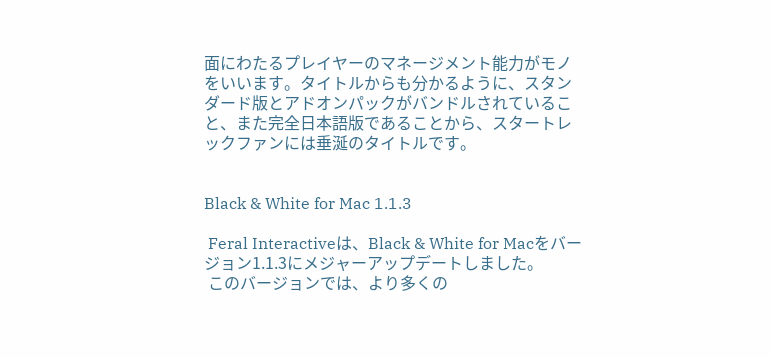面にわたるプレイヤーのマネージメント能力がモノをいいます。タイトルからも分かるように、スタンダード版とアドオンパックがバンドルされていること、また完全日本語版であることから、スタートレックファンには垂涎のタイトルです。


Black & White for Mac 1.1.3

 Feral Interactiveは、Black & White for Macをバージョン1.1.3にメジャーアップデートしました。
 このバージョンでは、より多くの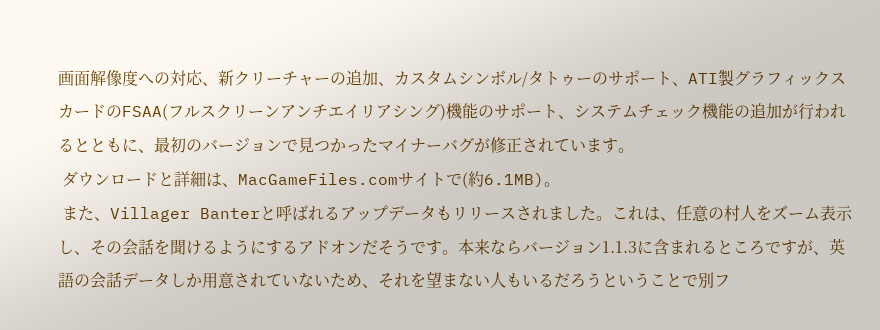画面解像度への対応、新クリーチャーの追加、カスタムシンボル/タトゥーのサポート、ATI製グラフィックスカードのFSAA(フルスクリーンアンチエイリアシング)機能のサポート、システムチェック機能の追加が行われるとともに、最初のバージョンで見つかったマイナーバグが修正されています。
 ダウンロードと詳細は、MacGameFiles.comサイトで(約6.1MB)。
 また、Villager Banterと呼ばれるアップデータもリリースされました。これは、任意の村人をズーム表示し、その会話を聞けるようにするアドオンだそうです。本来ならバージョン1.1.3に含まれるところですが、英語の会話データしか用意されていないため、それを望まない人もいるだろうということで別フ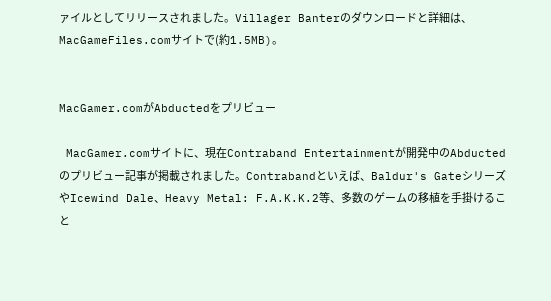ァイルとしてリリースされました。Villager Banterのダウンロードと詳細は、MacGameFiles.comサイトで(約1.5MB)。


MacGamer.comがAbductedをプリビュー

 MacGamer.comサイトに、現在Contraband Entertainmentが開発中のAbductedのプリビュー記事が掲載されました。Contrabandといえば、Baldur's GateシリーズやIcewind Dale、Heavy Metal: F.A.K.K.2等、多数のゲームの移植を手掛けること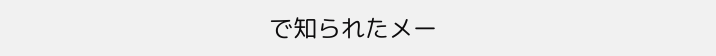で知られたメー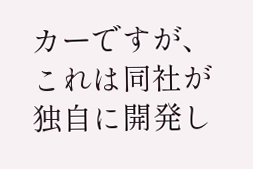カーですが、これは同社が独自に開発し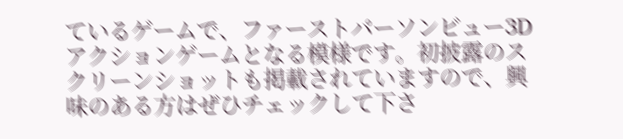ているゲームで、ファーストパーソンビュー3Dアクションゲームとなる模様です。初披露のスクリーンショットも掲載されていますので、興味のある方はぜひチェックして下さ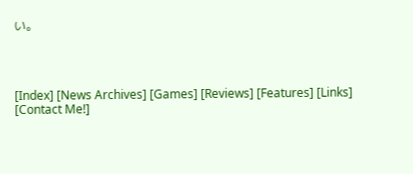い。




[Index] [News Archives] [Games] [Reviews] [Features] [Links] [Contact Me!]